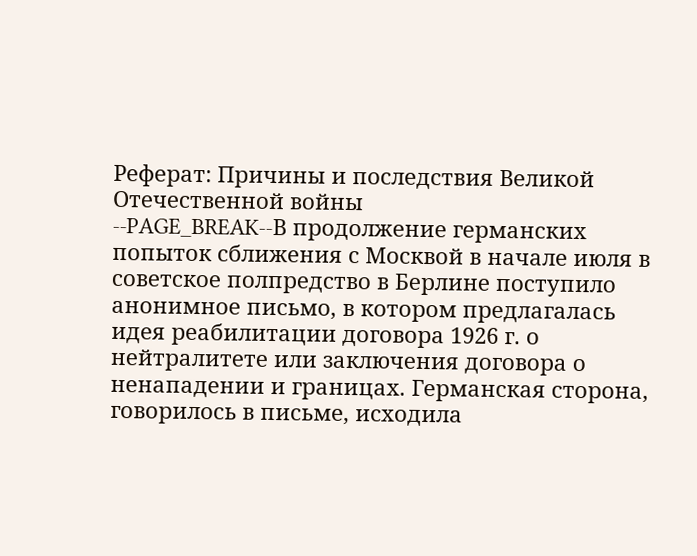Реферат: Причины и последствия Великой Отечественной войны
--PAGE_BREAK--В продолжение германских попыток сближения с Москвой в начале июля в советское полпредство в Берлине поступило анонимное письмо, в котором предлагалась идея реабилитации договора 1926 г. о нейтралитете или заключения договора о ненападении и границах. Германская сторона, говорилось в письме, исходила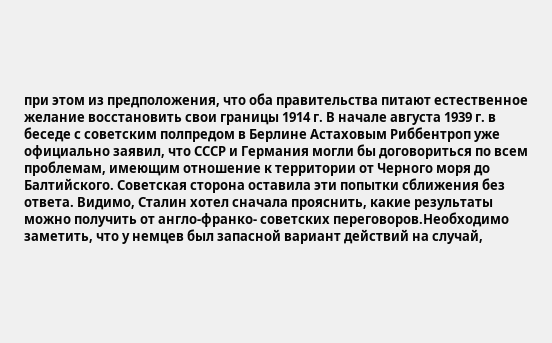при этом из предположения, что оба правительства питают естественное желание восстановить свои границы 1914 г. В начале августа 1939 г. в беседе с советским полпредом в Берлине Астаховым Риббентроп уже официально заявил, что СССР и Германия могли бы договориться по всем проблемам, имеющим отношение к территории от Черного моря до Балтийского. Советская сторона оставила эти попытки сближения без ответа. Видимо, Сталин хотел сначала прояснить, какие результаты можно получить от англо-франко- советских переговоров.Необходимо заметить, что у немцев был запасной вариант действий на случай,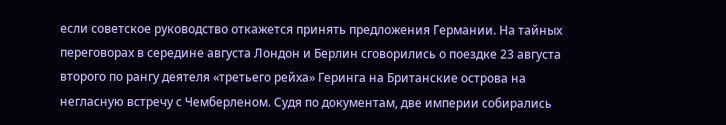если советское руководство откажется принять предложения Германии. На тайных переговорах в середине августа Лондон и Берлин сговорились о поездке 23 августа второго по рангу деятеля «третьего рейха» Геринга на Британские острова на негласную встречу с Чемберленом. Судя по документам, две империи собирались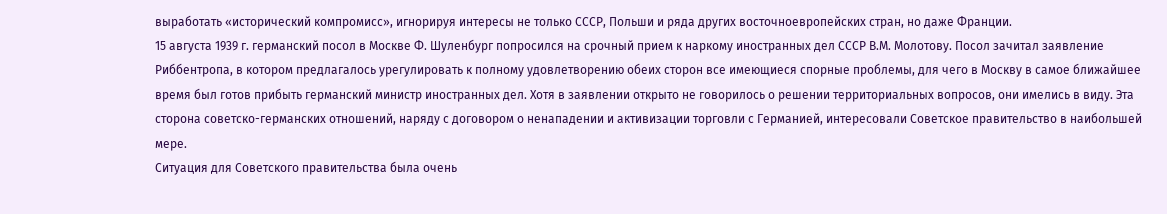выработать «исторический компромисс», игнорируя интересы не только СССР, Польши и ряда других восточноевропейских стран, но даже Франции.
15 августа 1939 г. германский посол в Москве Ф. Шуленбург попросился на срочный прием к наркому иностранных дел СССР В.М. Молотову. Посол зачитал заявление Риббентропа, в котором предлагалось урегулировать к полному удовлетворению обеих сторон все имеющиеся спорные проблемы, для чего в Москву в самое ближайшее время был готов прибыть германский министр иностранных дел. Хотя в заявлении открыто не говорилось о решении территориальных вопросов, они имелись в виду. Эта сторона советско-германских отношений, наряду с договором о ненападении и активизации торговли с Германией, интересовали Советское правительство в наибольшей мере.
Ситуация для Советского правительства была очень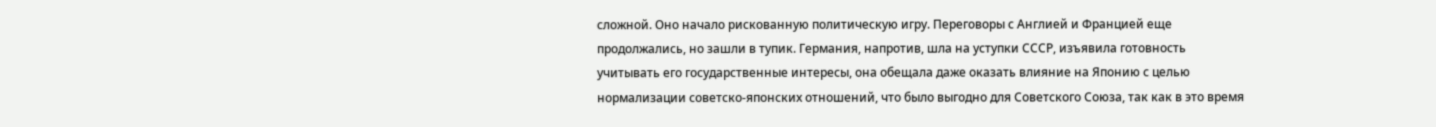сложной. Оно начало рискованную политическую игру. Переговоры с Англией и Францией еще продолжались, но зашли в тупик. Германия, напротив, шла на уступки СССР, изъявила готовность учитывать его государственные интересы, она обещала даже оказать влияние на Японию с целью нормализации советско-японских отношений, что было выгодно для Советского Союза, так как в это время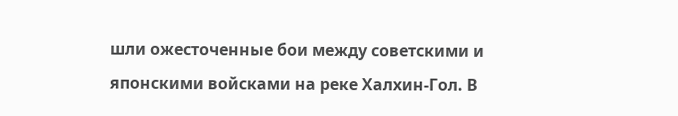шли ожесточенные бои между советскими и японскими войсками на реке Халхин-Гол. В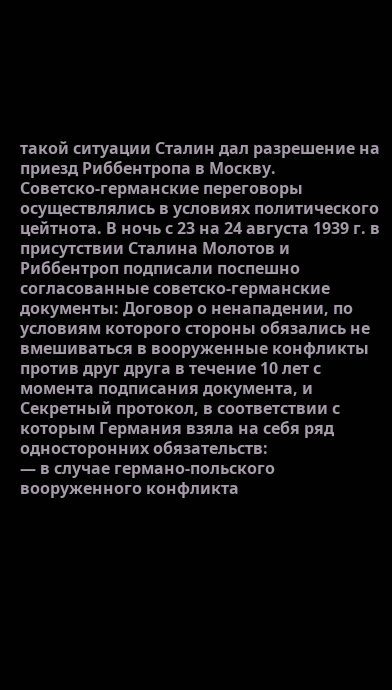такой ситуации Сталин дал разрешение на приезд Риббентропа в Москву.
Советско-германские переговоры осуществлялись в условиях политического цейтнота. В ночь с 23 на 24 августа 1939 г. в присутствии Сталина Молотов и Риббентроп подписали поспешно согласованные советско-германские документы: Договор о ненападении, по условиям которого стороны обязались не вмешиваться в вооруженные конфликты против друг друга в течение 10 лет с момента подписания документа, и Секретный протокол, в соответствии с которым Германия взяла на себя ряд односторонних обязательств:
— в случае германо-польского вооруженного конфликта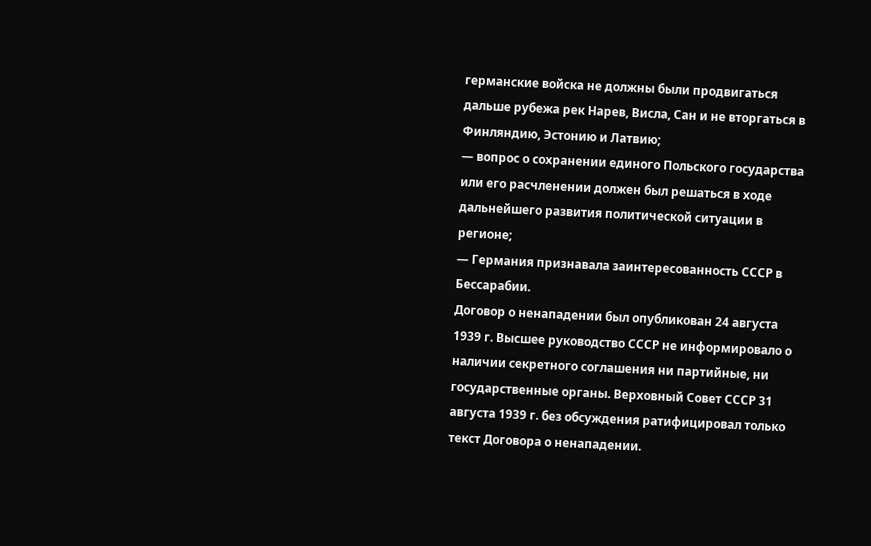германские войска не должны были продвигаться дальше рубежа рек Нарев, Висла, Сан и не вторгаться в Финляндию, Эстонию и Латвию;
— вопрос о сохранении единого Польского государства или его расчленении должен был решаться в ходе дальнейшего развития политической ситуации в регионе;
— Германия признавала заинтересованность СССР в Бессарабии.
Договор о ненападении был опубликован 24 августа 1939 г. Высшее руководство СССР не информировало о наличии секретного соглашения ни партийные, ни государственные органы. Верховный Совет СССР 31 августа 1939 г. без обсуждения ратифицировал только текст Договора о ненападении.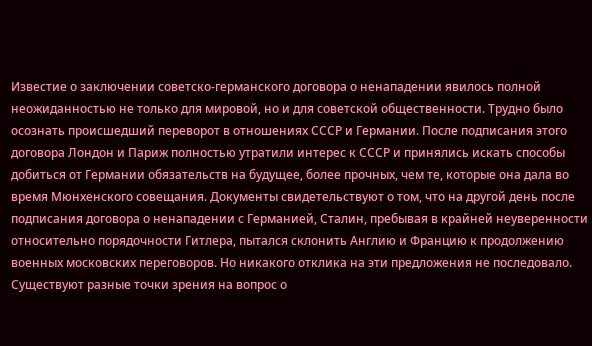Известие о заключении советско-германского договора о ненападении явилось полной неожиданностью не только для мировой, но и для советской общественности. Трудно было осознать происшедший переворот в отношениях СССР и Германии. После подписания этого договора Лондон и Париж полностью утратили интерес к СССР и принялись искать способы добиться от Германии обязательств на будущее, более прочных, чем те, которые она дала во время Мюнхенского совещания. Документы свидетельствуют о том, что на другой день после подписания договора о ненападении с Германией, Сталин, пребывая в крайней неуверенности относительно порядочности Гитлера, пытался склонить Англию и Францию к продолжению военных московских переговоров. Но никакого отклика на эти предложения не последовало.
Существуют разные точки зрения на вопрос о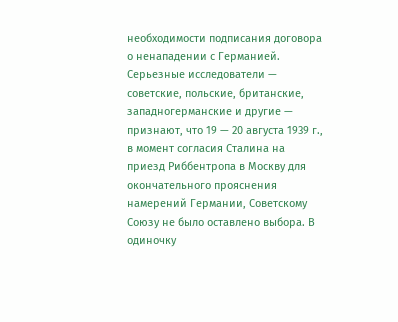необходимости подписания договора о ненападении с Германией.
Серьезные исследователи — советские, польские, британские, западногерманские и другие — признают, что 19 — 20 августа 1939 г., в момент согласия Сталина на приезд Риббентропа в Москву для окончательного прояснения намерений Германии, Советскому Союзу не было оставлено выбора. В одиночку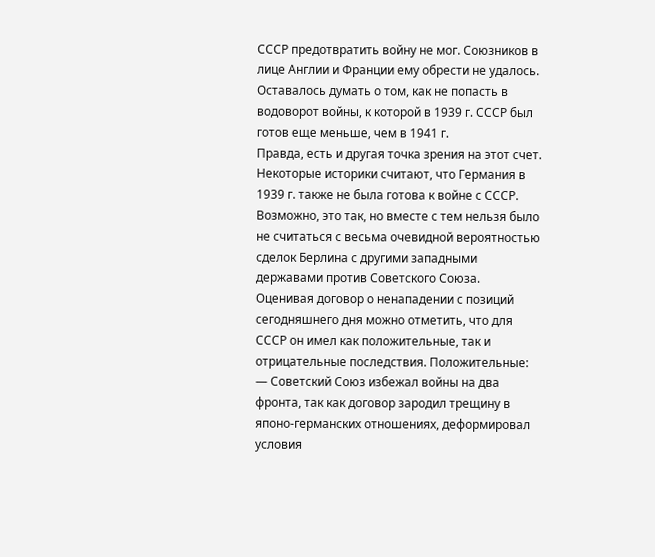СССР предотвратить войну не мог. Союзников в лице Англии и Франции ему обрести не удалось. Оставалось думать о том, как не попасть в водоворот войны, к которой в 1939 г. СССР был готов еще меньше, чем в 1941 г.
Правда, есть и другая точка зрения на этот счет. Некоторые историки считают, что Германия в 1939 г. также не была готова к войне с СССР. Возможно, это так, но вместе с тем нельзя было не считаться с весьма очевидной вероятностью сделок Берлина с другими западными державами против Советского Союза.
Оценивая договор о ненападении с позиций сегодняшнего дня можно отметить, что для СССР он имел как положительные, так и отрицательные последствия. Положительные:
— Советский Союз избежал войны на два фронта, так как договор зародил трещину в японо-германских отношениях, деформировал условия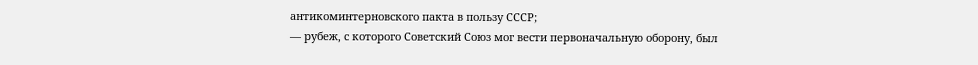антикоминтерновского пакта в пользу СССР;
— рубеж, с которого Советский Союз мог вести первоначальную оборону, был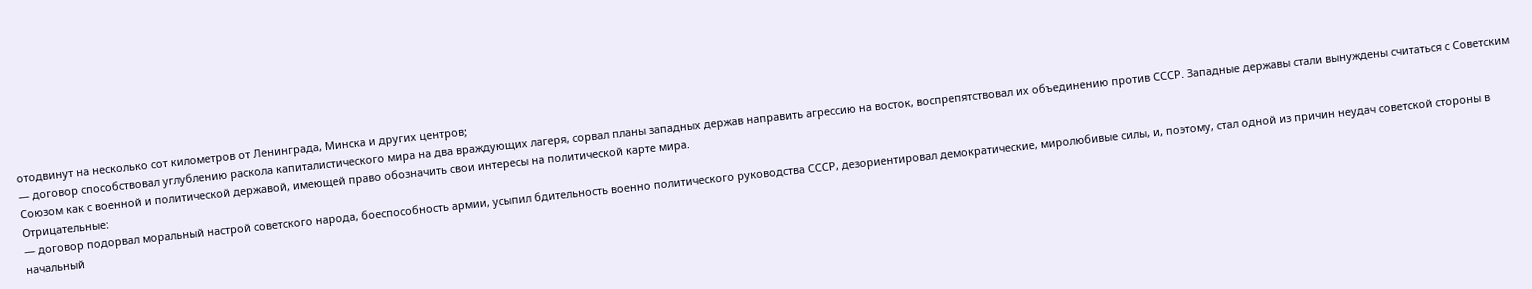отодвинут на несколько сот километров от Ленинграда, Минска и других центров;
— договор способствовал углублению раскола капиталистического мира на два враждующих лагеря, сорвал планы западных держав направить агрессию на восток, воспрепятствовал их объединению против СССР. Западные державы стали вынуждены считаться с Советским Союзом как с военной и политической державой, имеющей право обозначить свои интересы на политической карте мира.
Отрицательные:
— договор подорвал моральный настрой советского народа, боеспособность армии, усыпил бдительность военно политического руководства СССР, дезориентировал демократические, миролюбивые силы, и, поэтому, стал одной из причин неудач советской стороны в начальный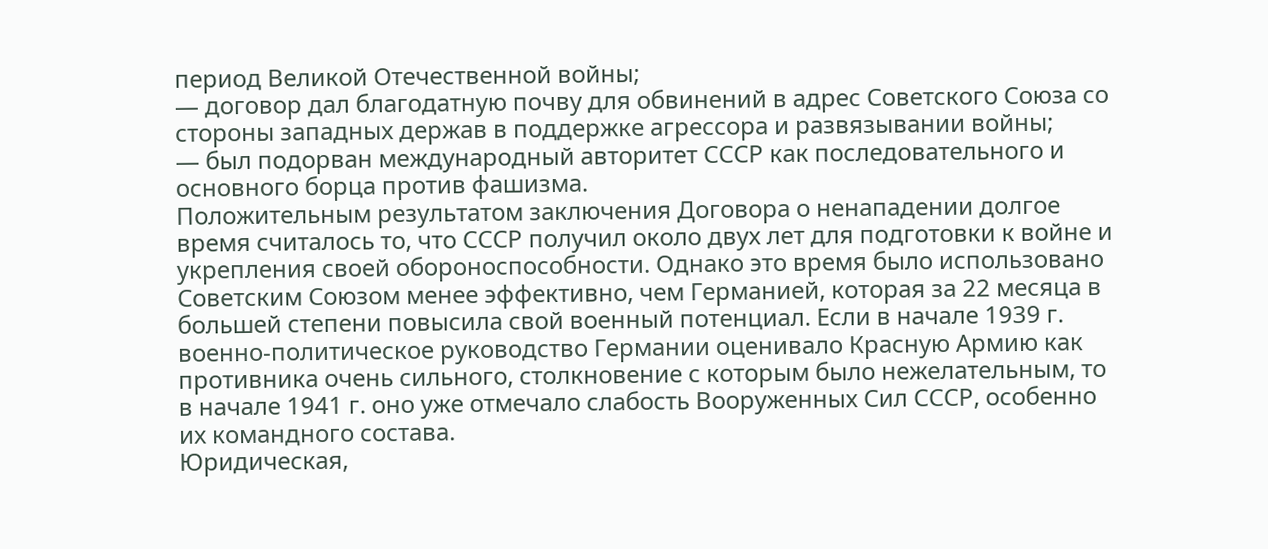период Великой Отечественной войны;
— договор дал благодатную почву для обвинений в адрес Советского Союза со стороны западных держав в поддержке агрессора и развязывании войны;
— был подорван международный авторитет СССР как последовательного и основного борца против фашизма.
Положительным результатом заключения Договора о ненападении долгое время считалось то, что СССР получил около двух лет для подготовки к войне и укрепления своей обороноспособности. Однако это время было использовано Советским Союзом менее эффективно, чем Германией, которая за 22 месяца в большей степени повысила свой военный потенциал. Если в начале 1939 г. военно-политическое руководство Германии оценивало Красную Армию как противника очень сильного, столкновение с которым было нежелательным, то в начале 1941 г. оно уже отмечало слабость Вооруженных Сил СССР, особенно их командного состава.
Юридическая,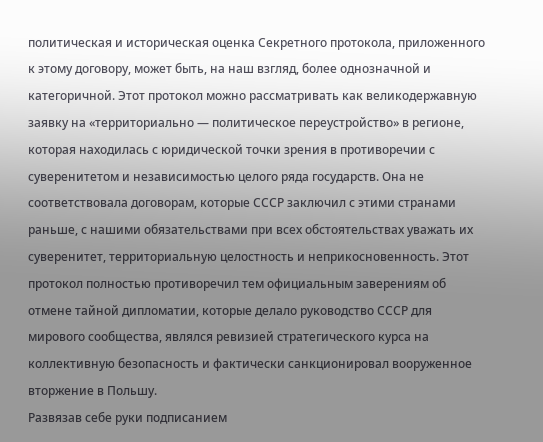политическая и историческая оценка Секретного протокола, приложенного к этому договору, может быть, на наш взгляд, более однозначной и категоричной. Этот протокол можно рассматривать как великодержавную заявку на «территориально — политическое переустройство» в регионе, которая находилась с юридической точки зрения в противоречии с суверенитетом и независимостью целого ряда государств. Она не соответствовала договорам, которые СССР заключил с этими странами раньше, с нашими обязательствами при всех обстоятельствах уважать их суверенитет, территориальную целостность и неприкосновенность. Этот протокол полностью противоречил тем официальным заверениям об отмене тайной дипломатии, которые делало руководство СССР для мирового сообщества, являлся ревизией стратегического курса на коллективную безопасность и фактически санкционировал вооруженное вторжение в Польшу.
Развязав себе руки подписанием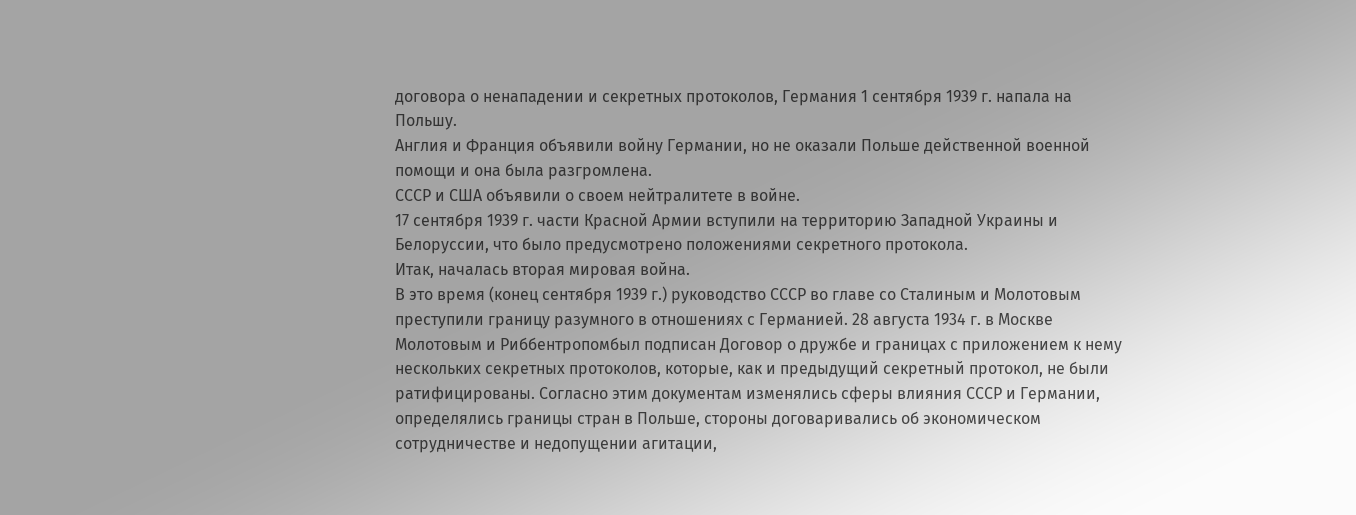договора о ненападении и секретных протоколов, Германия 1 сентября 1939 г. напала на Польшу.
Англия и Франция объявили войну Германии, но не оказали Польше действенной военной помощи и она была разгромлена.
СССР и США объявили о своем нейтралитете в войне.
17 сентября 1939 г. части Красной Армии вступили на территорию Западной Украины и Белоруссии, что было предусмотрено положениями секретного протокола.
Итак, началась вторая мировая война.
В это время (конец сентября 1939 г.) руководство СССР во главе со Сталиным и Молотовым преступили границу разумного в отношениях с Германией. 28 августа 1934 г. в Москве Молотовым и Риббентропомбыл подписан Договор о дружбе и границах с приложением к нему нескольких секретных протоколов, которые, как и предыдущий секретный протокол, не были ратифицированы. Согласно этим документам изменялись сферы влияния СССР и Германии, определялись границы стран в Польше, стороны договаривались об экономическом сотрудничестве и недопущении агитации,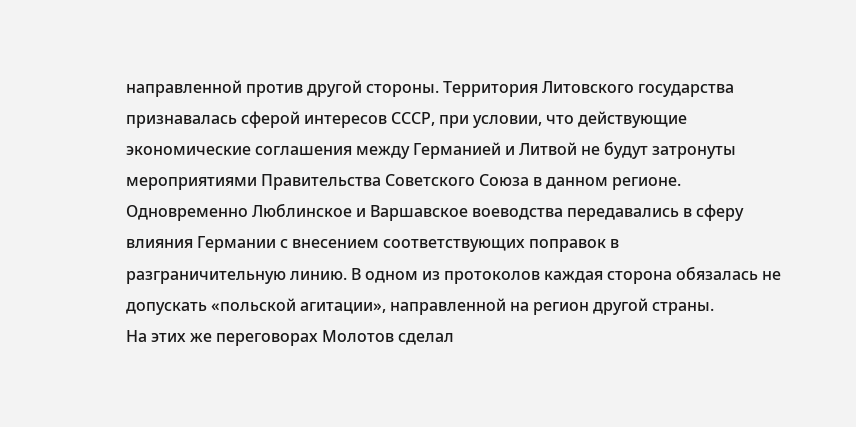направленной против другой стороны. Территория Литовского государства признавалась сферой интересов СССР, при условии, что действующие экономические соглашения между Германией и Литвой не будут затронуты мероприятиями Правительства Советского Союза в данном регионе. Одновременно Люблинское и Варшавское воеводства передавались в сферу влияния Германии с внесением соответствующих поправок в разграничительную линию. В одном из протоколов каждая сторона обязалась не допускать «польской агитации», направленной на регион другой страны.
На этих же переговорах Молотов сделал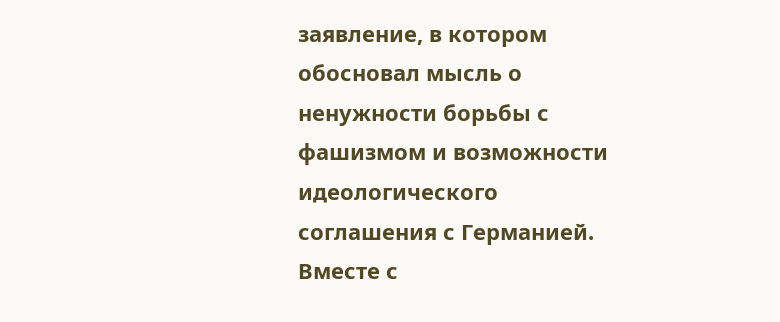заявление, в котором обосновал мысль о ненужности борьбы с фашизмом и возможности идеологического соглашения с Германией. Вместе с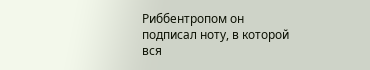Риббентропом он подписал ноту, в которой вся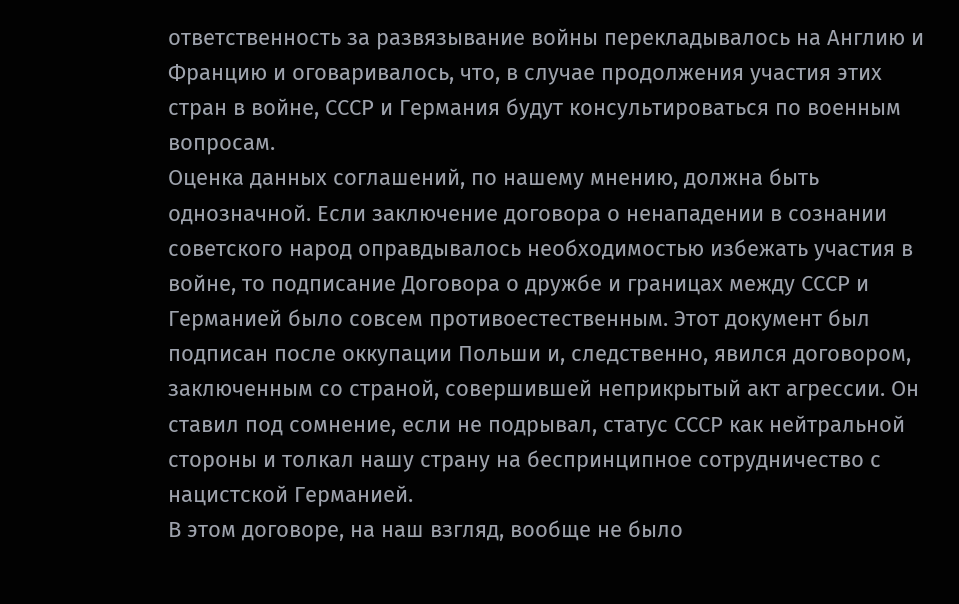ответственность за развязывание войны перекладывалось на Англию и Францию и оговаривалось, что, в случае продолжения участия этих стран в войне, СССР и Германия будут консультироваться по военным вопросам.
Оценка данных соглашений, по нашему мнению, должна быть однозначной. Если заключение договора о ненападении в сознании советского народ оправдывалось необходимостью избежать участия в войне, то подписание Договора о дружбе и границах между СССР и Германией было совсем противоестественным. Этот документ был подписан после оккупации Польши и, следственно, явился договором, заключенным со страной, совершившей неприкрытый акт агрессии. Он ставил под сомнение, если не подрывал, статус СССР как нейтральной стороны и толкал нашу страну на беспринципное сотрудничество с нацистской Германией.
В этом договоре, на наш взгляд, вообще не было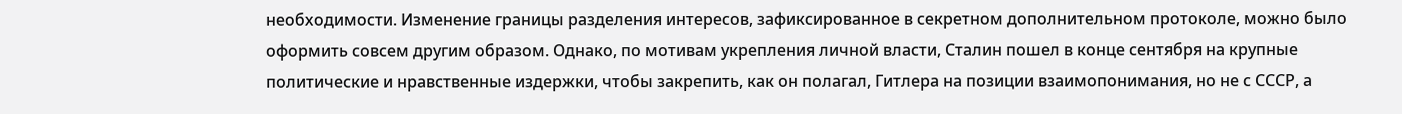необходимости. Изменение границы разделения интересов, зафиксированное в секретном дополнительном протоколе, можно было оформить совсем другим образом. Однако, по мотивам укрепления личной власти, Сталин пошел в конце сентября на крупные политические и нравственные издержки, чтобы закрепить, как он полагал, Гитлера на позиции взаимопонимания, но не с СССР, а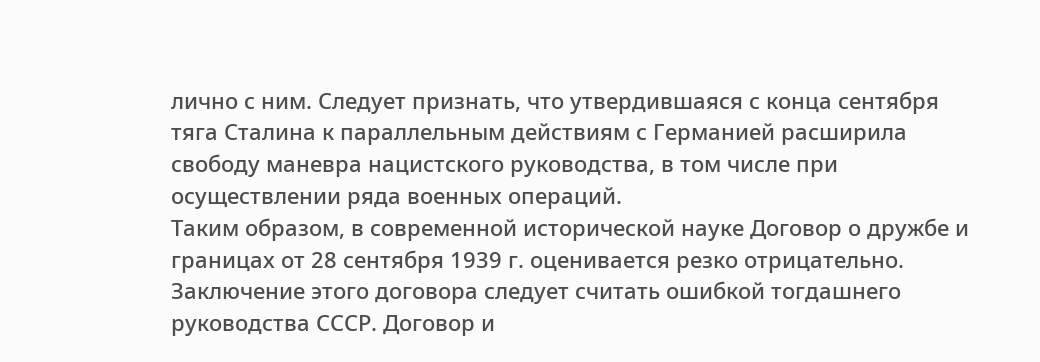лично с ним. Следует признать, что утвердившаяся с конца сентября тяга Сталина к параллельным действиям с Германией расширила свободу маневра нацистского руководства, в том числе при осуществлении ряда военных операций.
Таким образом, в современной исторической науке Договор о дружбе и границах от 28 сентября 1939 г. оценивается резко отрицательно. Заключение этого договора следует считать ошибкой тогдашнего руководства СССР. Договор и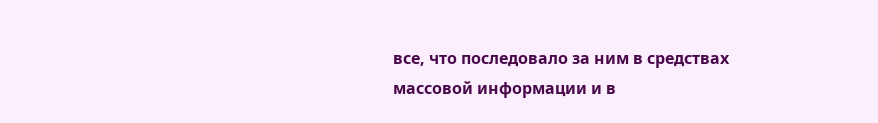все, что последовало за ним в средствах массовой информации и в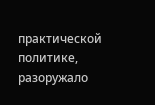практической политике, разоружало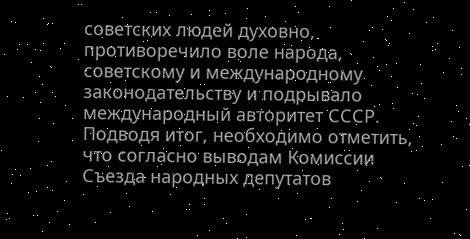советских людей духовно, противоречило воле народа, советскому и международному законодательству и подрывало международный авторитет СССР.
Подводя итог, необходимо отметить, что согласно выводам Комиссии Съезда народных депутатов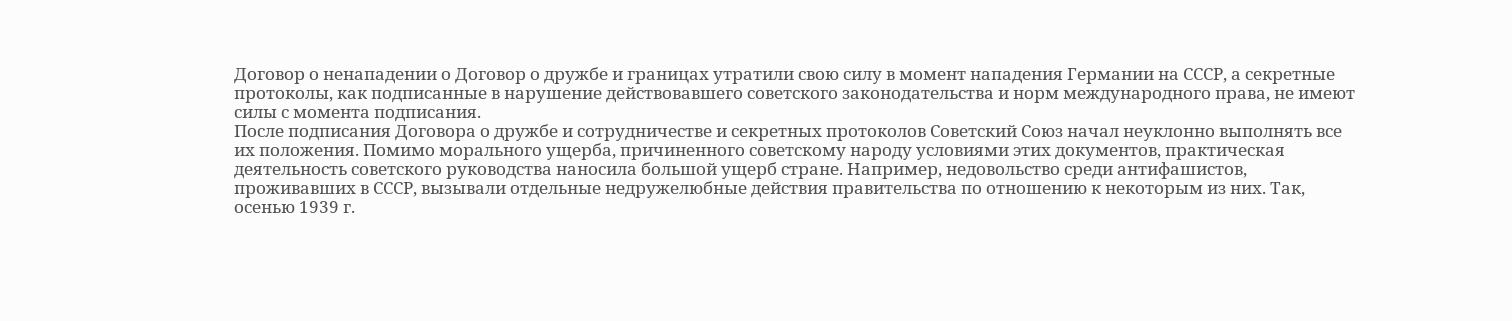Договор о ненападении о Договор о дружбе и границах утратили свою силу в момент нападения Германии на СССР, а секретные протоколы, как подписанные в нарушение действовавшего советского законодательства и норм международного права, не имеют силы с момента подписания.
После подписания Договора о дружбе и сотрудничестве и секретных протоколов Советский Союз начал неуклонно выполнять все их положения. Помимо морального ущерба, причиненного советскому народу условиями этих документов, практическая деятельность советского руководства наносила большой ущерб стране. Например, недовольство среди антифашистов, проживавших в СССР, вызывали отдельные недружелюбные действия правительства по отношению к некоторым из них. Так, осенью 1939 г.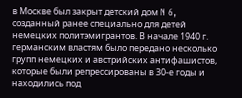в Москве был закрыт детский дом N 6, созданный ранее специально для детей немецких политэмигрантов. В начале 1940 г. германским властям было передано несколько групп немецких и австрийских антифашистов, которые были репрессированы в 30-е годы и находились под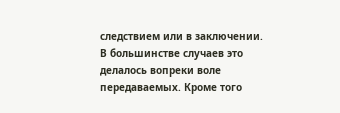следствием или в заключении. В большинстве случаев это делалось вопреки воле передаваемых. Кроме того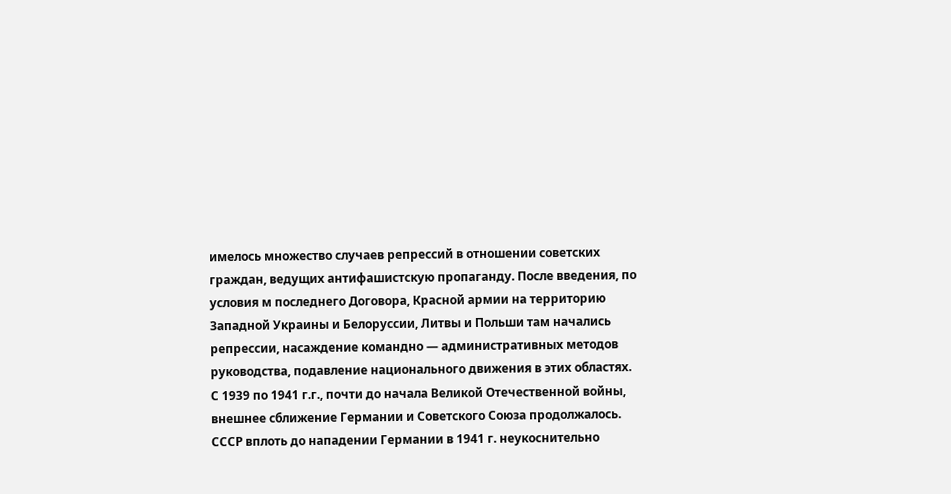имелось множество случаев репрессий в отношении советских граждан, ведущих антифашистскую пропаганду. После введения, по условия м последнего Договора, Красной армии на территорию Западной Украины и Белоруссии, Литвы и Польши там начались репрессии, насаждение командно — административных методов руководства, подавление национального движения в этих областях.
С 1939 по 1941 г.г., почти до начала Великой Отечественной войны, внешнее сближение Германии и Советского Союза продолжалось. СССР вплоть до нападении Германии в 1941 г. неукоснительно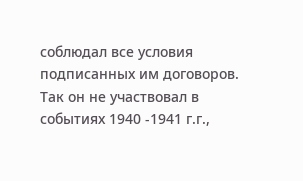соблюдал все условия подписанных им договоров. Так он не участвовал в событиях 1940 -1941 г.г.,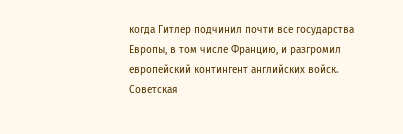когда Гитлер подчинил почти все государства Европы, в том числе Францию, и разгромил европейский контингент английских войск. Советская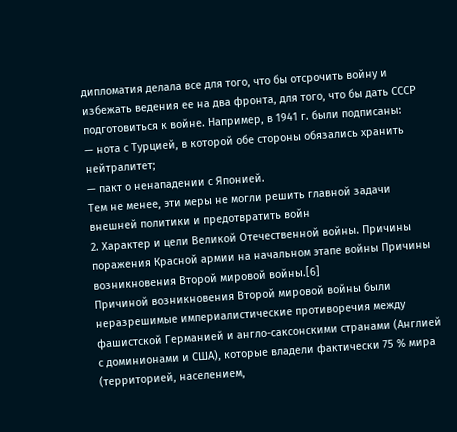дипломатия делала все для того, что бы отсрочить войну и избежать ведения ее на два фронта, для того, что бы дать СССР подготовиться к войне. Например, в 1941 г. были подписаны:
— нота с Турцией, в которой обе стороны обязались хранить нейтралитет;
— пакт о ненападении с Японией.
Тем не менее, эти меры не могли решить главной задачи внешней политики и предотвратить войн
2. Характер и цели Великой Отечественной войны. Причины поражения Красной армии на начальном этапе войны Причины возникновения Второй мировой войны.[6]
Причиной возникновения Второй мировой войны были неразрешимые империалистические противоречия между фашистской Германией и англо-саксонскими странами (Англией с доминионами и США), которые владели фактически 75 % мира (территорией, населением,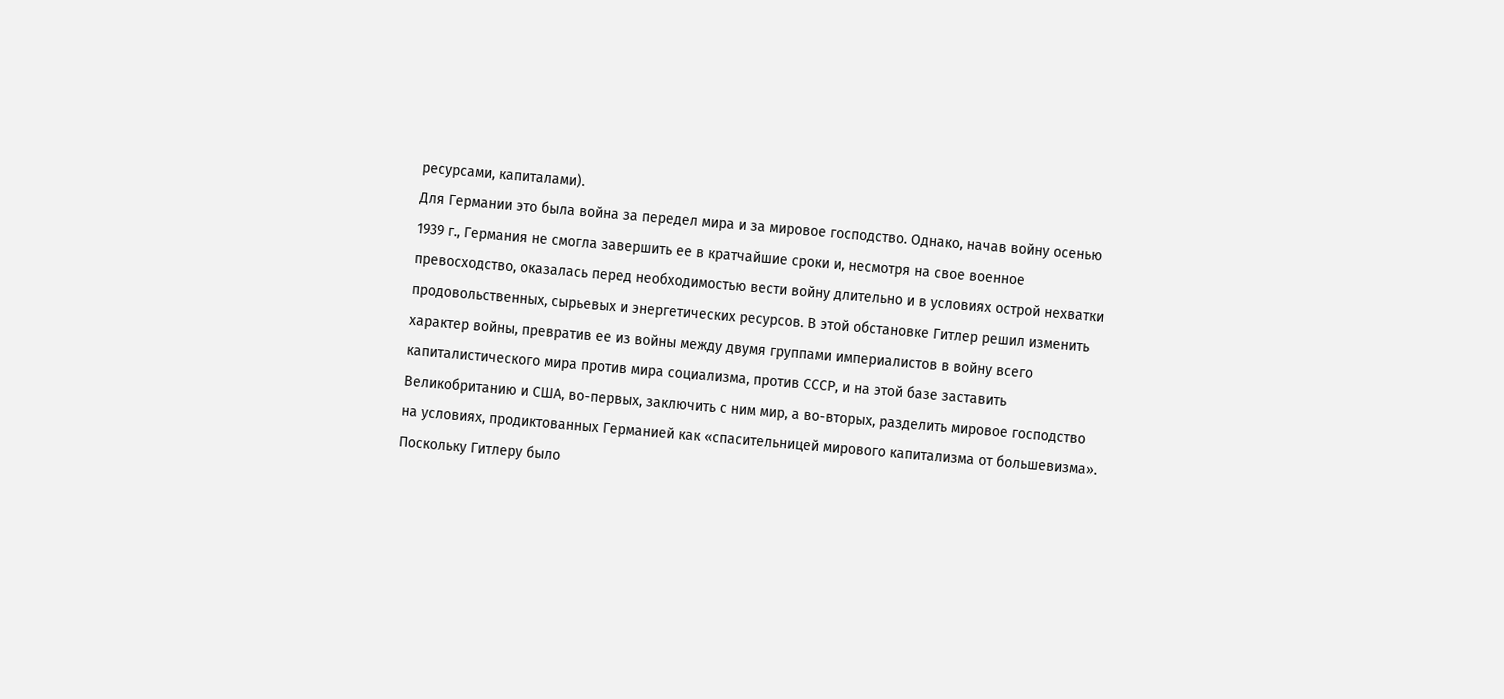ресурсами, капиталами).
Для Германии это была война за передел мира и за мировое господство. Однако, начав войну осенью 1939 г., Германия не смогла завершить ее в кратчайшие сроки и, несмотря на свое военное превосходство, оказалась перед необходимостью вести войну длительно и в условиях острой нехватки продовольственных, сырьевых и энергетических ресурсов. В этой обстановке Гитлер решил изменить характер войны, превратив ее из войны между двумя группами империалистов в войну всего капиталистического мира против мира социализма, против СССР, и на этой базе заставить Великобританию и США, во-первых, заключить с ним мир, а во-вторых, разделить мировое господство на условиях, продиктованных Германией как «спасительницей мирового капитализма от большевизма».
Поскольку Гитлеру было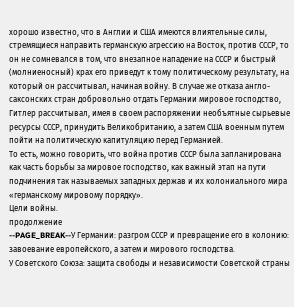хорошо известно, что в Англии и США имеются влиятельные силы, стремящиеся направить германскую агрессию на Восток, против СССР, то он не сомневался в том, что внезапное нападение на СССР и быстрый (молниеносный) крах его приведут к тому политическому результату, на который он рассчитывал, начиная войну. В случае же отказа англо-саксонских стран добровольно отдать Германии мировое господство, Гитлер рассчитывал, имея в своем распоряжении необъятные сырьевые ресурсы СССР, принудить Великобританию, а затем США военным путем пойти на политическую капитуляцию перед Германией.
То есть, можно говорить, что война против СССР была запланирована как часть борьбы за мировое господство, как важный этап на пути подчинения так называемых западных держав и их колониального мира «германскому мировому порядку».
Цели войны.
продолжение
--PAGE_BREAK--У Германии: разгром СССР и превращение его в колонию: завоевание европейского, а затем и мирового господства.
У Советского Союза: защита свободы и независимости Советской страны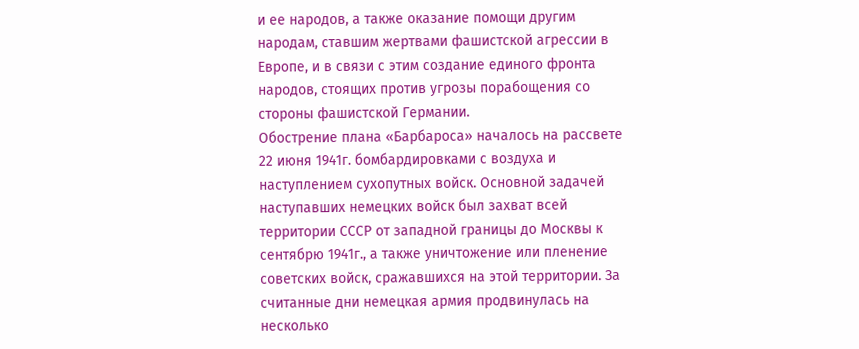и ее народов, а также оказание помощи другим народам, ставшим жертвами фашистской агрессии в Европе, и в связи с этим создание единого фронта народов, стоящих против угрозы порабощения со стороны фашистской Германии.
Обострение плана «Барбароса» началось на рассвете 22 июня 1941г. бомбардировками с воздуха и наступлением сухопутных войск. Основной задачей наступавших немецких войск был захват всей территории СССР от западной границы до Москвы к сентябрю 1941г., а также уничтожение или пленение советских войск, сражавшихся на этой территории. За считанные дни немецкая армия продвинулась на несколько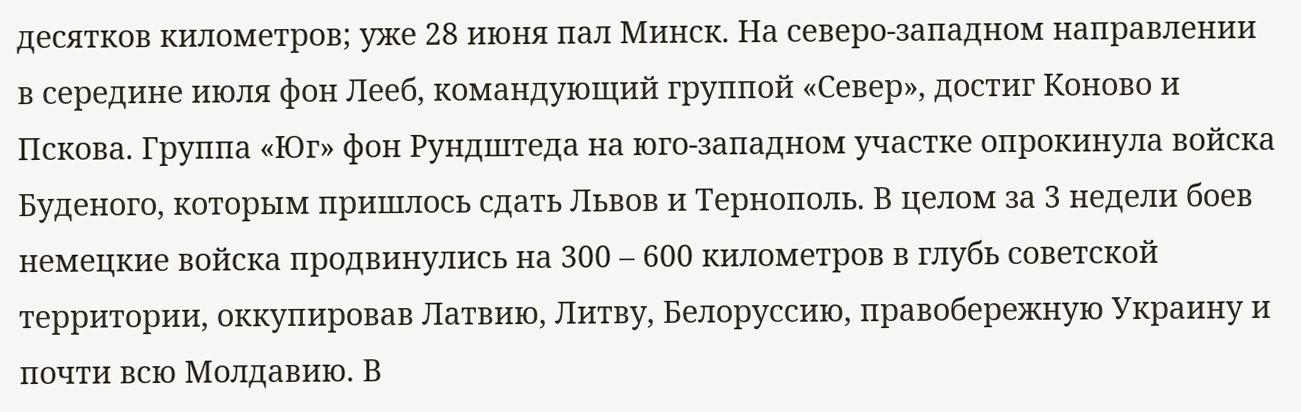десятков километров; уже 28 июня пал Минск. На северо-западном направлении в середине июля фон Лееб, командующий группой «Север», достиг Коново и Пскова. Группа «Юг» фон Рундштеда на юго-западном участке опрокинула войска Буденого, которым пришлось сдать Львов и Тернополь. В целом за 3 недели боев немецкие войска продвинулись на 300 – 600 километров в глубь советской территории, оккупировав Латвию, Литву, Белоруссию, правобережную Украину и почти всю Молдавию. В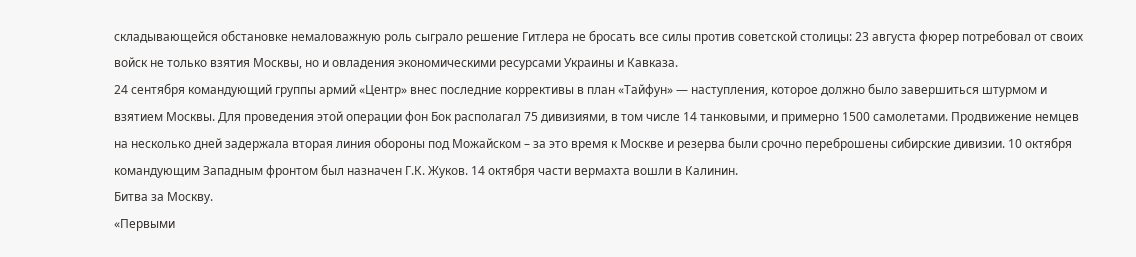складывающейся обстановке немаловажную роль сыграло решение Гитлера не бросать все силы против советской столицы: 23 августа фюрер потребовал от своих войск не только взятия Москвы, но и овладения экономическими ресурсами Украины и Кавказа.
24 сентября командующий группы армий «Центр» внес последние коррективы в план «Тайфун» — наступления, которое должно было завершиться штурмом и взятием Москвы. Для проведения этой операции фон Бок располагал 75 дивизиями, в том числе 14 танковыми, и примерно 1500 самолетами. Продвижение немцев на несколько дней задержала вторая линия обороны под Можайском – за это время к Москве и резерва были срочно переброшены сибирские дивизии. 10 октября командующим Западным фронтом был назначен Г.К. Жуков. 14 октября части вермахта вошли в Калинин.
Битва за Москву.
«Первыми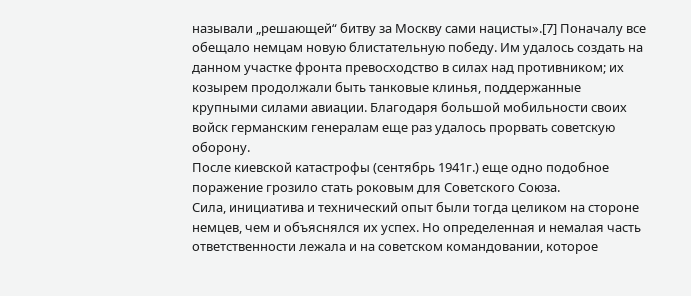называли „решающей“ битву за Москву сами нацисты».[7] Поначалу все обещало немцам новую блистательную победу. Им удалось создать на данном участке фронта превосходство в силах над противником; их козырем продолжали быть танковые клинья, поддержанные крупными силами авиации. Благодаря большой мобильности своих войск германским генералам еще раз удалось прорвать советскую оборону.
После киевской катастрофы (сентябрь 1941г.) еще одно подобное поражение грозило стать роковым для Советского Союза.
Сила, инициатива и технический опыт были тогда целиком на стороне немцев, чем и объяснялся их успех. Но определенная и немалая часть ответственности лежала и на советском командовании, которое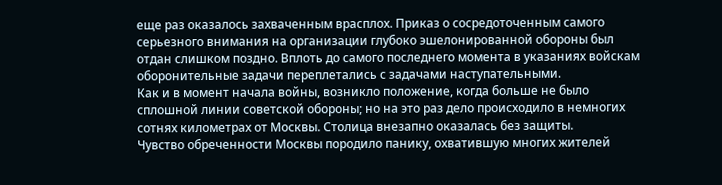еще раз оказалось захваченным врасплох. Приказ о сосредоточенным самого серьезного внимания на организации глубоко эшелонированной обороны был отдан слишком поздно. Вплоть до самого последнего момента в указаниях войскам оборонительные задачи переплетались с задачами наступательными.
Как и в момент начала войны, возникло положение, когда больше не было сплошной линии советской обороны; но на это раз дело происходило в немногих сотнях километрах от Москвы. Столица внезапно оказалась без защиты.
Чувство обреченности Москвы породило панику, охватившую многих жителей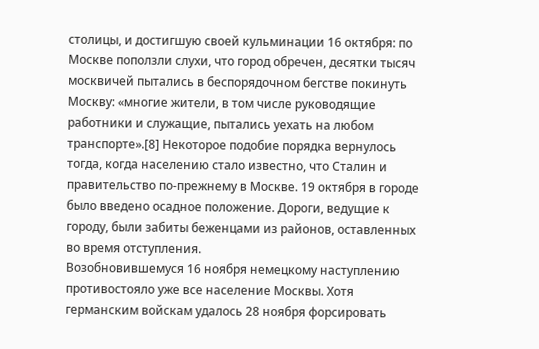столицы, и достигшую своей кульминации 16 октября: по Москве поползли слухи, что город обречен, десятки тысяч москвичей пытались в беспорядочном бегстве покинуть Москву: «многие жители, в том числе руководящие работники и служащие, пытались уехать на любом транспорте».[8] Некоторое подобие порядка вернулось тогда, когда населению стало известно, что Сталин и правительство по-прежнему в Москве. 19 октября в городе было введено осадное положение. Дороги, ведущие к городу, были забиты беженцами из районов, оставленных во время отступления.
Возобновившемуся 16 ноября немецкому наступлению противостояло уже все население Москвы. Хотя германским войскам удалось 28 ноября форсировать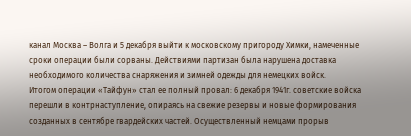канал Москва – Волга и 5 декабря выйти к московскому пригороду Химки, намеченные сроки операции были сорваны. Действиями партизан была нарушена доставка необходимого количества снаряжения и зимней одежды для немецких войск.
Итогом операции «Тайфун» стал ее полный провал: 6 декабря 1941г. советские войска перешли в контрнаступление, опираясь на свежие резервы и новые формирования созданных в сентябре гвардейских частей. Осуществленный немцами прорыв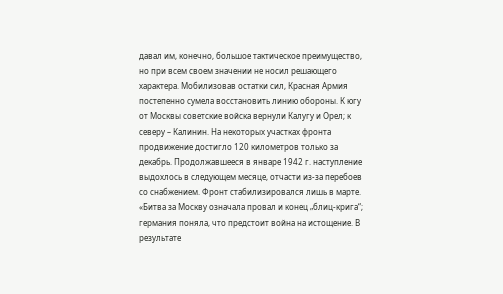давал им, конечно, большое тактическое преимущество, но при всем своем значении не носил решающего характера. Мобилизовав остатки сил, Красная Армия постепенно сумела восстановить линию обороны. К югу от Москвы советские войска вернули Калугу и Орел; к северу – Калинин. На некоторых участках фронта продвижение достигло 120 километров только за декабрь. Продолжавшееся в январе 1942 г. наступление выдохлось в следующем месяце, отчасти из-за перебоев со снабжением. Фронт стабилизировался лишь в марте.
«Битва за Москву означала провал и конец „блиц-крига“; германия поняла, что предстоит война на истощение. В результате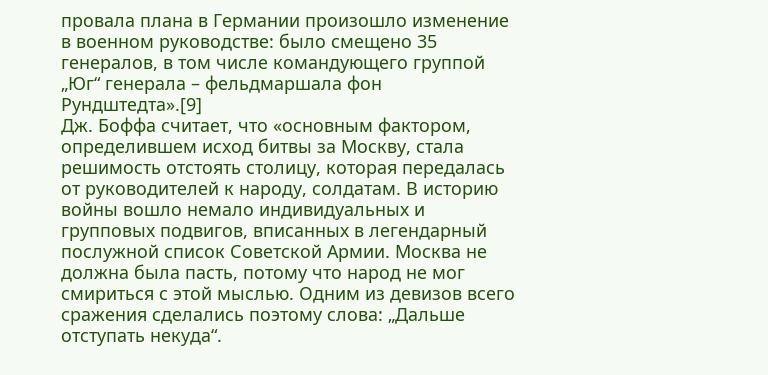провала плана в Германии произошло изменение в военном руководстве: было смещено 35 генералов, в том числе командующего группой „Юг“ генерала – фельдмаршала фон Рундштедта».[9]
Дж. Боффа считает, что «основным фактором, определившем исход битвы за Москву, стала решимость отстоять столицу, которая передалась от руководителей к народу, солдатам. В историю войны вошло немало индивидуальных и групповых подвигов, вписанных в легендарный послужной список Советской Армии. Москва не должна была пасть, потому что народ не мог смириться с этой мыслью. Одним из девизов всего сражения сделались поэтому слова: „Дальше отступать некуда“.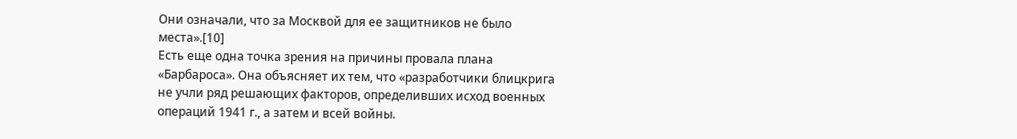Они означали, что за Москвой для ее защитников не было места».[10]
Есть еще одна точка зрения на причины провала плана «Барбароса». Она объясняет их тем, что «разработчики блицкрига не учли ряд решающих факторов, определивших исход военных операций 1941 г., а затем и всей войны.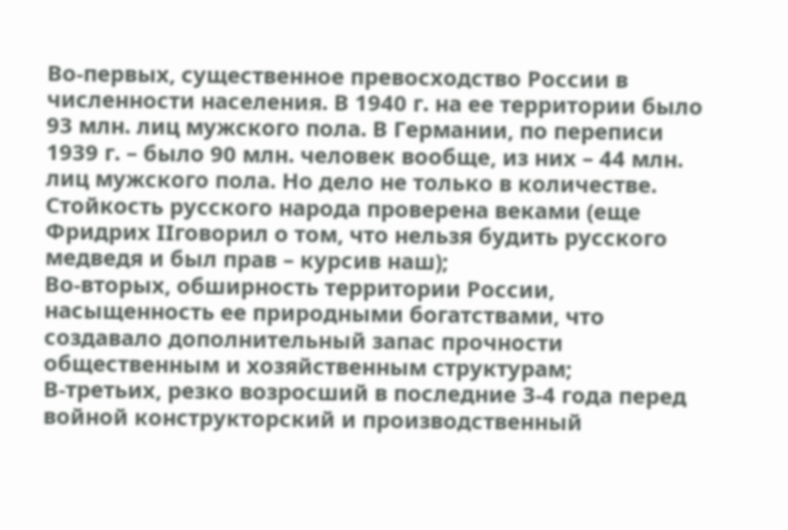Во-первых, существенное превосходство России в численности населения. В 1940 г. на ее территории было 93 млн. лиц мужского пола. В Германии, по переписи 1939 г. – было 90 млн. человек вообще, из них – 44 млн. лиц мужского пола. Но дело не только в количестве. Стойкость русского народа проверена веками (еще Фридрих IIговорил о том, что нельзя будить русского медведя и был прав – курсив наш);
Во-вторых, обширность территории России, насыщенность ее природными богатствами, что создавало дополнительный запас прочности общественным и хозяйственным структурам;
В-третьих, резко возросший в последние 3-4 года перед войной конструкторский и производственный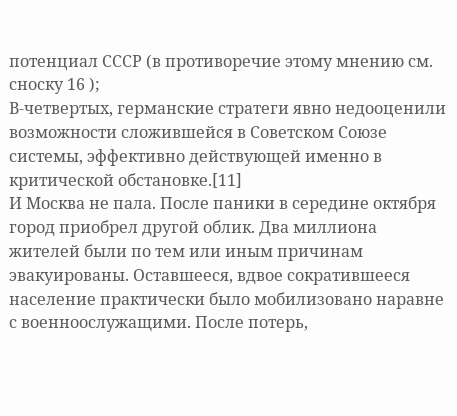потенциал СССР (в противоречие этому мнению см. сноску 16 );
В-четвертых, германские стратеги явно недооценили возможности сложившейся в Советском Союзе системы, эффективно действующей именно в критической обстановке.[11]
И Москва не пала. После паники в середине октября город приобрел другой облик. Два миллиона жителей были по тем или иным причинам эвакуированы. Оставшееся, вдвое сократившееся население практически было мобилизовано наравне с военноослужащими. После потерь,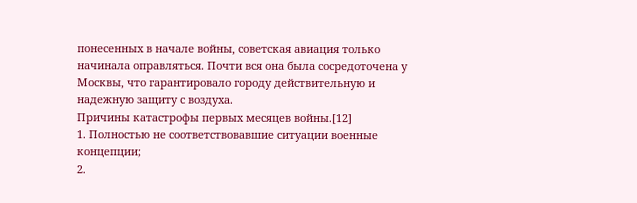понесенных в начале войны, советская авиация только начинала оправляться. Почти вся она была сосредоточена у Москвы, что гарантировало городу действительную и надежную защиту с воздуха.
Причины катастрофы первых месяцев войны.[12]
1. Полностью не соответствовавшие ситуации военные концепции;
2.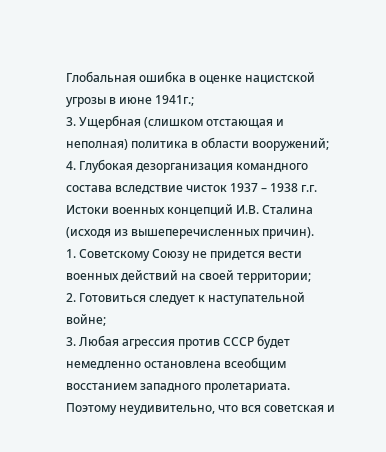Глобальная ошибка в оценке нацистской угрозы в июне 1941г.;
3. Ущербная (слишком отстающая и неполная) политика в области вооружений;
4. Глубокая дезорганизация командного состава вследствие чисток 1937 – 1938 г.г.
Истоки военных концепций И.В. Сталина
(исходя из вышеперечисленных причин).
1. Советскому Союзу не придется вести военных действий на своей территории;
2. Готовиться следует к наступательной войне;
3. Любая агрессия против СССР будет немедленно остановлена всеобщим восстанием западного пролетариата.
Поэтому неудивительно, что вся советская и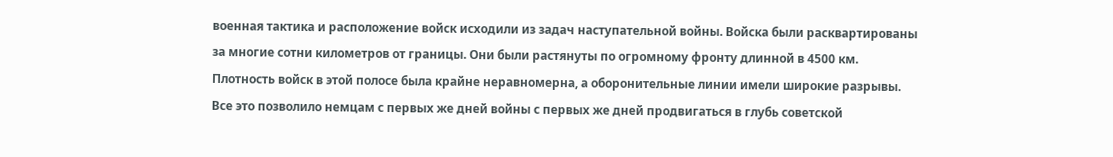военная тактика и расположение войск исходили из задач наступательной войны. Войска были расквартированы за многие сотни километров от границы. Они были растянуты по огромному фронту длинной в 4500 км. Плотность войск в этой полосе была крайне неравномерна, а оборонительные линии имели широкие разрывы. Все это позволило немцам с первых же дней войны с первых же дней продвигаться в глубь советской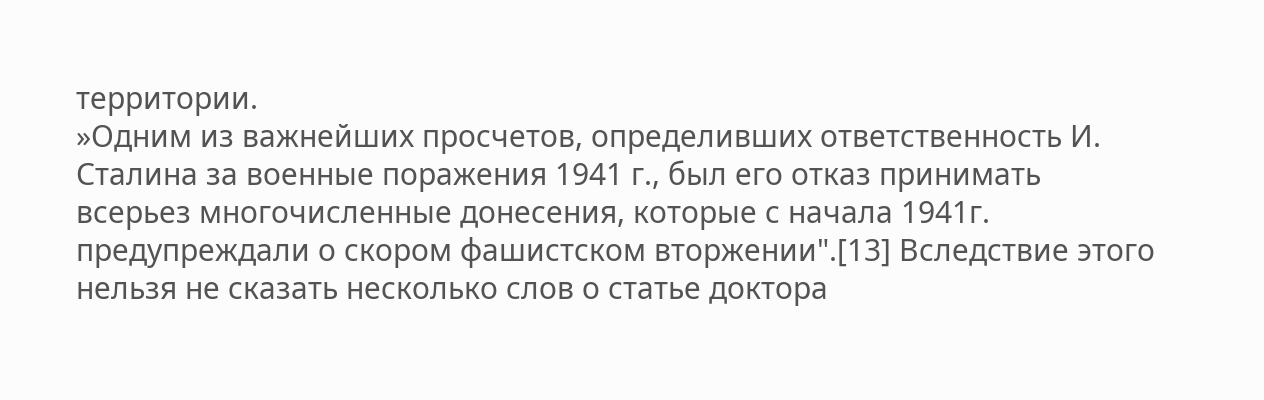территории.
»Одним из важнейших просчетов, определивших ответственность И. Сталина за военные поражения 1941 г., был его отказ принимать всерьез многочисленные донесения, которые с начала 1941г. предупреждали о скором фашистском вторжении".[13] Вследствие этого нельзя не сказать несколько слов о статье доктора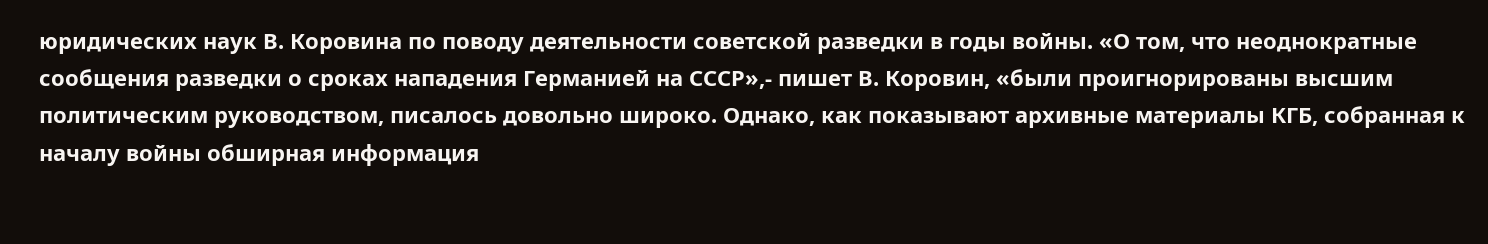юридических наук В. Коровина по поводу деятельности советской разведки в годы войны. «О том, что неоднократные сообщения разведки о сроках нападения Германией на СССР»,- пишет В. Коровин, «были проигнорированы высшим политическим руководством, писалось довольно широко. Однако, как показывают архивные материалы КГБ, собранная к началу войны обширная информация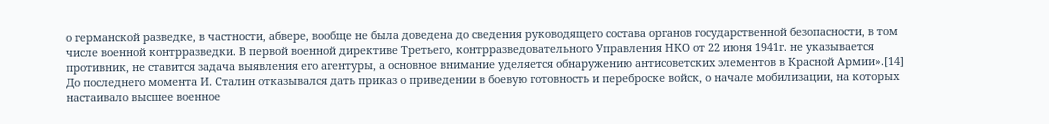о германской разведке, в частности, абвере, вообще не была доведена до сведения руководящего состава органов государственной безопасности, в том числе военной контрразведки. В первой военной директиве Третьего, контрразведовательного Управления НКО от 22 июня 1941г. не указывается противник, не ставится задача выявления его агентуры, а основное внимание уделяется обнаружению антисоветских элементов в Красной Армии».[14]
До последнего момента И. Сталин отказывался дать приказ о приведении в боевую готовность и переброске войск, о начале мобилизации, на которых настаивало высшее военное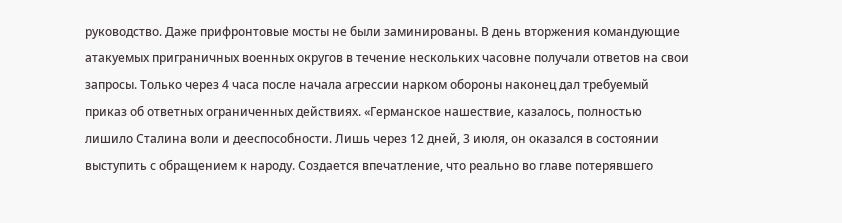руководство. Даже прифронтовые мосты не были заминированы. В день вторжения командующие атакуемых приграничных военных округов в течение нескольких часовне получали ответов на свои запросы. Только через 4 часа после начала агрессии нарком обороны наконец дал требуемый приказ об ответных ограниченных действиях. «Германское нашествие, казалось, полностью лишило Сталина воли и дееспособности. Лишь через 12 дней, 3 июля, он оказался в состоянии выступить с обращением к народу. Создается впечатление, что реально во главе потерявшего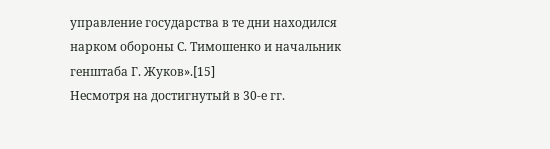управление государства в те дни находился нарком обороны С. Тимошенко и начальник генштаба Г. Жуков».[15]
Несмотря на достигнутый в 30-е гг.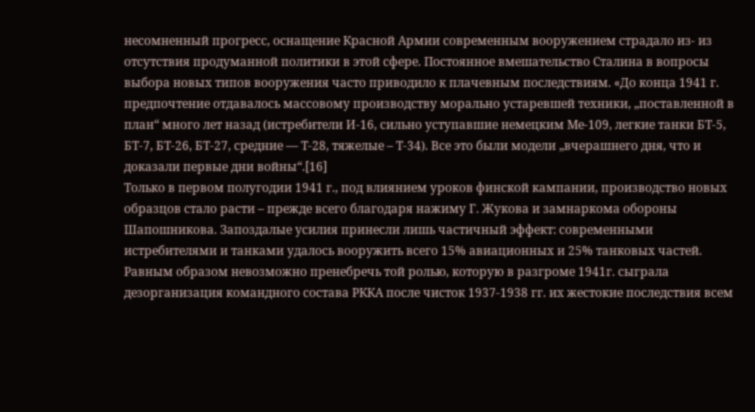несомненный прогресс, оснащение Красной Армии современным вооружением страдало из- из отсутствия продуманной политики в этой сфере. Постоянное вмешательство Сталина в вопросы выбора новых типов вооружения часто приводило к плачевным последствиям. «До конца 1941 г. предпочтение отдавалось массовому производству морально устаревшей техники, „поставленной в план“ много лет назад (истребители И-16, сильно уступавшие немецким Ме-109, легкие танки БТ-5, БТ-7, БТ-26, БТ-27, средние — Т-28, тяжелые – Т-34). Все это были модели „вчерашнего дня, что и доказали первые дни войны“.[16]
Только в первом полугодии 1941 г., под влиянием уроков финской кампании, производство новых образцов стало расти – прежде всего благодаря нажиму Г. Жукова и замнаркома обороны Шапошникова. Запоздалые усилия принесли лишь частичный эффект: современными истребителями и танками удалось вооружить всего 15% авиационных и 25% танковых частей. Равным образом невозможно пренебречь той ролью, которую в разгроме 1941г. сыграла дезорганизация командного состава РККА после чисток 1937-1938 гг. их жестокие последствия всем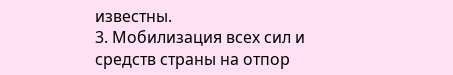известны.
3. Мобилизация всех сил и средств страны на отпор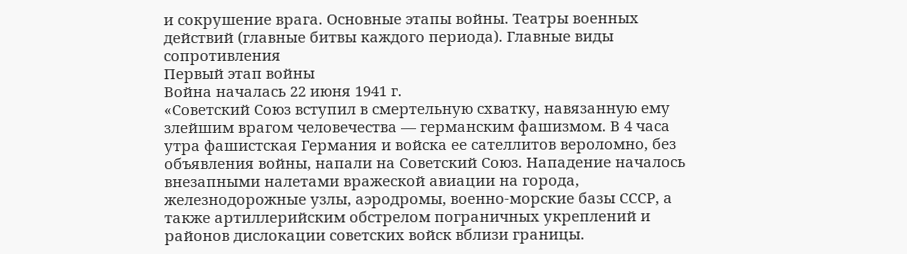и сокрушение врага. Основные этапы войны. Театры военных действий (главные битвы каждого периода). Главные виды сопротивления
Первый этап войны
Война началась 22 июня 1941 г.
«Советский Союз вступил в смертельную схватку, навязанную ему злейшим врагом человечества — германским фашизмом. В 4 часа утра фашистская Германия и войска ее сателлитов вероломно, без объявления войны, напали на Советский Союз. Нападение началось внезапными налетами вражеской авиации на города, железнодорожные узлы, аэродромы, военно-морские базы СССР, а также артиллерийским обстрелом пограничных укреплений и районов дислокации советских войск вблизи границы.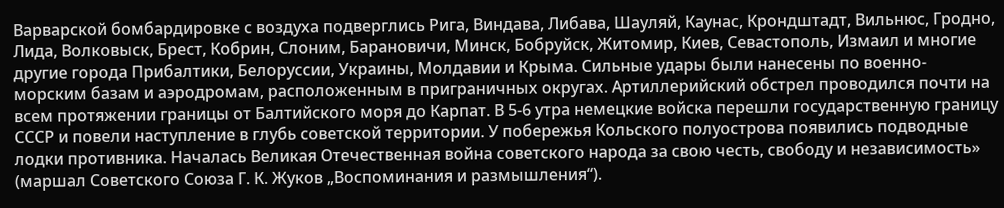Варварской бомбардировке с воздуха подверглись Рига, Виндава, Либава, Шауляй, Каунас, Крондштадт, Вильнюс, Гродно, Лида, Волковыск, Брест, Кобрин, Слоним, Барановичи, Минск, Бобруйск, Житомир, Киев, Севастополь, Измаил и многие другие города Прибалтики, Белоруссии, Украины, Молдавии и Крыма. Сильные удары были нанесены по военно-морским базам и аэродромам, расположенным в приграничных округах. Артиллерийский обстрел проводился почти на всем протяжении границы от Балтийского моря до Карпат. В 5-6 утра немецкие войска перешли государственную границу СССР и повели наступление в глубь советской территории. У побережья Кольского полуострова появились подводные лодки противника. Началась Великая Отечественная война советского народа за свою честь, свободу и независимость» (маршал Советского Союза Г. К. Жуков „Воспоминания и размышления“).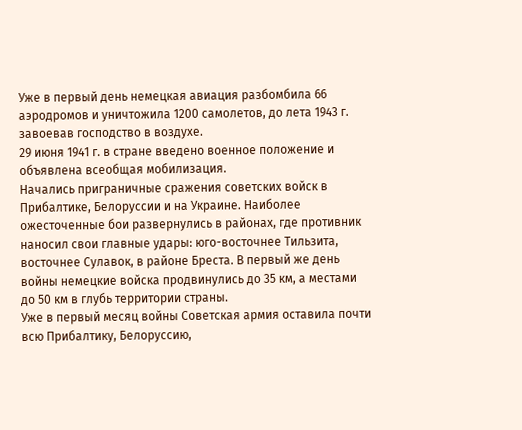Уже в первый день немецкая авиация разбомбила 66 аэродромов и уничтожила 1200 самолетов, до лета 1943 г. завоевав господство в воздухе.
29 июня 1941 г. в стране введено военное положение и объявлена всеобщая мобилизация.
Начались приграничные сражения советских войск в Прибалтике, Белоруссии и на Украине. Наиболее ожесточенные бои развернулись в районах, где противник наносил свои главные удары: юго-восточнее Тильзита, восточнее Сулавок, в районе Бреста. В первый же день войны немецкие войска продвинулись до 35 км, а местами до 50 км в глубь территории страны.
Уже в первый месяц войны Советская армия оставила почти всю Прибалтику, Белоруссию,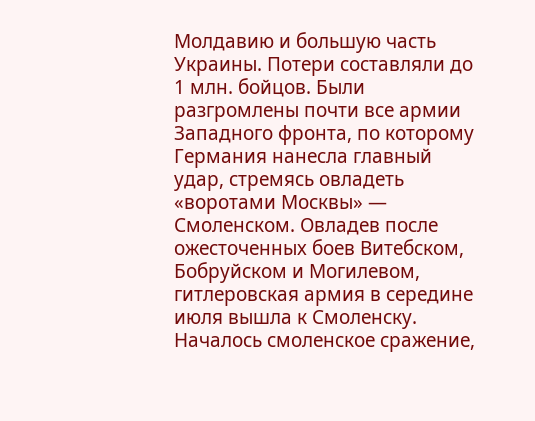Молдавию и большую часть Украины. Потери составляли до 1 млн. бойцов. Были разгромлены почти все армии Западного фронта, по которому Германия нанесла главный удар, стремясь овладеть «воротами Москвы» — Смоленском. Овладев после ожесточенных боев Витебском, Бобруйском и Могилевом, гитлеровская армия в середине июля вышла к Смоленску. Началось смоленское сражение,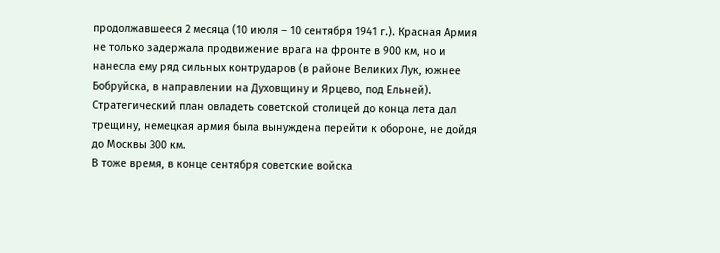продолжавшееся 2 месяца (10 июля – 10 сентября 1941 г.). Красная Армия не только задержала продвижение врага на фронте в 900 км, но и нанесла ему ряд сильных контрударов (в районе Великих Лук, южнее Бобруйска, в направлении на Духовщину и Ярцево, под Ельней). Стратегический план овладеть советской столицей до конца лета дал трещину, немецкая армия была вынуждена перейти к обороне, не дойдя до Москвы 300 км.
В тоже время, в конце сентября советские войска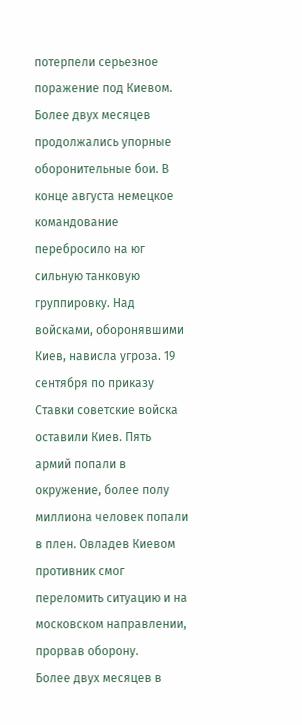потерпели серьезное поражение под Киевом. Более двух месяцев продолжались упорные оборонительные бои. В конце августа немецкое командование перебросило на юг сильную танковую группировку. Над войсками, оборонявшими Киев, нависла угроза. 19 сентября по приказу Ставки советские войска оставили Киев. Пять армий попали в окружение, более полу миллиона человек попали в плен. Овладев Киевом противник смог переломить ситуацию и на московском направлении, прорвав оборону.
Более двух месяцев в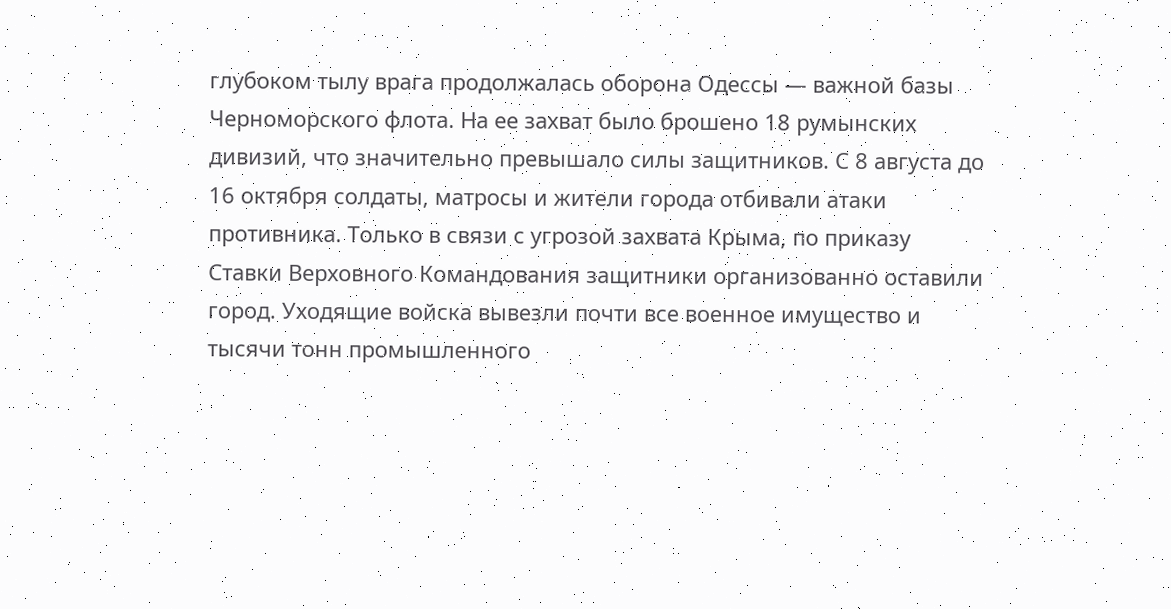глубоком тылу врага продолжалась оборона Одессы — важной базы Черноморского флота. На ее захват было брошено 18 румынских дивизий, что значительно превышало силы защитников. С 8 августа до 16 октября солдаты, матросы и жители города отбивали атаки противника. Только в связи с угрозой захвата Крыма, по приказу Ставки Верховного Командования защитники организованно оставили город. Уходящие войска вывезли почти все военное имущество и тысячи тонн промышленного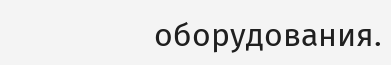оборудования.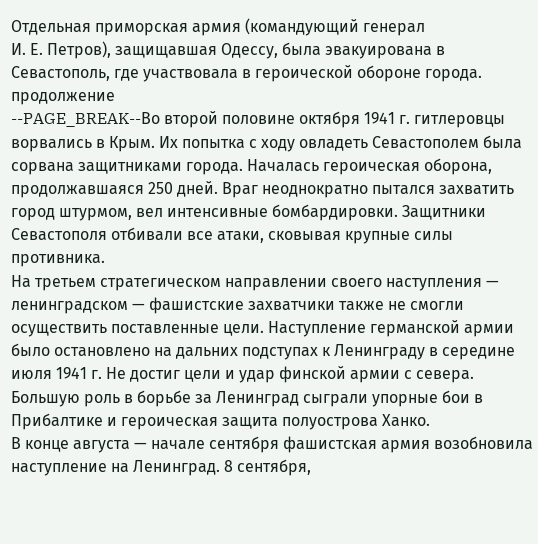Отдельная приморская армия (командующий генерал
И. Е. Петров), защищавшая Одессу, была эвакуирована в Севастополь, где участвовала в героической обороне города.
продолжение
--PAGE_BREAK--Во второй половине октября 1941 г. гитлеровцы ворвались в Крым. Их попытка с ходу овладеть Севастополем была сорвана защитниками города. Началась героическая оборона, продолжавшаяся 250 дней. Враг неоднократно пытался захватить город штурмом, вел интенсивные бомбардировки. Защитники Севастополя отбивали все атаки, сковывая крупные силы противника.
На третьем стратегическом направлении своего наступления — ленинградском — фашистские захватчики также не смогли осуществить поставленные цели. Наступление германской армии было остановлено на дальних подступах к Ленинграду в середине июля 1941 г. Не достиг цели и удар финской армии с севера. Большую роль в борьбе за Ленинград сыграли упорные бои в Прибалтике и героическая защита полуострова Ханко.
В конце августа — начале сентября фашистская армия возобновила наступление на Ленинград. 8 сентября,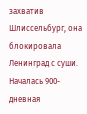захватив Шлиссельбург, она блокировала Ленинград с суши. Началась 900-дневная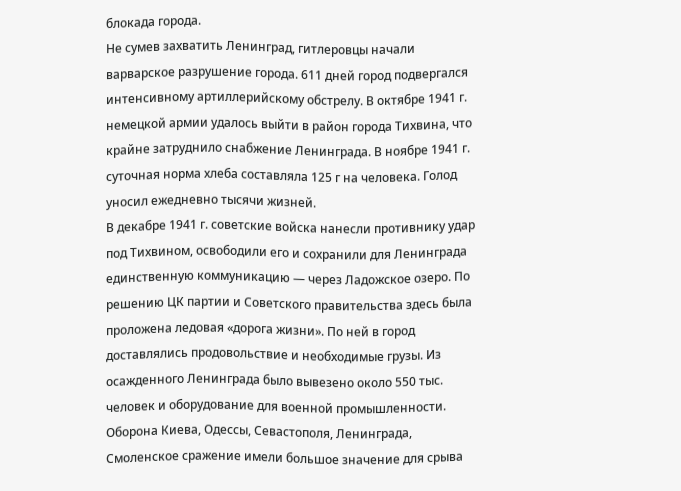блокада города.
Не сумев захватить Ленинград, гитлеровцы начали варварское разрушение города. 611 дней город подвергался интенсивному артиллерийскому обстрелу. В октябре 1941 г. немецкой армии удалось выйти в район города Тихвина, что крайне затруднило снабжение Ленинграда. В ноябре 1941 г. суточная норма хлеба составляла 125 г на человека. Голод уносил ежедневно тысячи жизней.
В декабре 1941 г. советские войска нанесли противнику удар под Тихвином, освободили его и сохранили для Ленинграда единственную коммуникацию — через Ладожское озеро. По решению ЦК партии и Советского правительства здесь была проложена ледовая «дорога жизни». По ней в город доставлялись продовольствие и необходимые грузы. Из осажденного Ленинграда было вывезено около 550 тыс. человек и оборудование для военной промышленности.
Оборона Киева, Одессы, Севастополя, Ленинграда, Смоленское сражение имели большое значение для срыва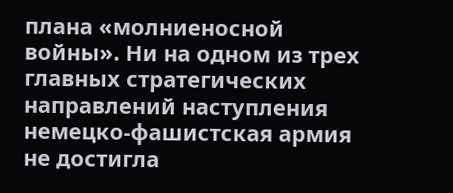плана «молниеносной войны». Ни на одном из трех главных стратегических направлений наступления немецко-фашистская армия не достигла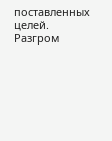поставленных целей.
Разгром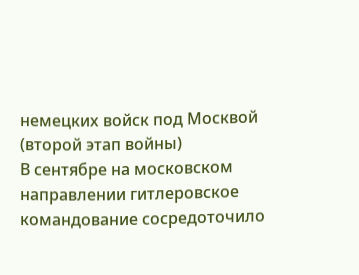немецких войск под Москвой (второй этап войны)
В сентябре на московском направлении гитлеровское командование сосредоточило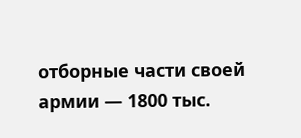отборные части своей армии — 1800 тыс.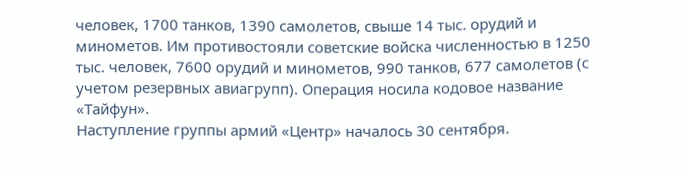человек, 1700 танков, 1390 самолетов, свыше 14 тыс. орудий и минометов. Им противостояли советские войска численностью в 1250 тыс. человек, 7600 орудий и минометов, 990 танков, 677 самолетов (с учетом резервных авиагрупп). Операция носила кодовое название «Тайфун».
Наступление группы армий «Центр» началось 30 сентября.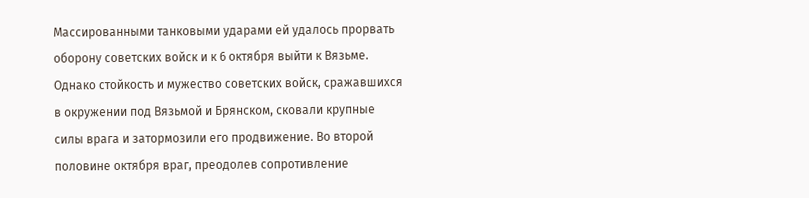Массированными танковыми ударами ей удалось прорвать оборону советских войск и к 6 октября выйти к Вязьме. Однако стойкость и мужество советских войск, сражавшихся в окружении под Вязьмой и Брянском, сковали крупные силы врага и затормозили его продвижение. Во второй половине октября враг, преодолев сопротивление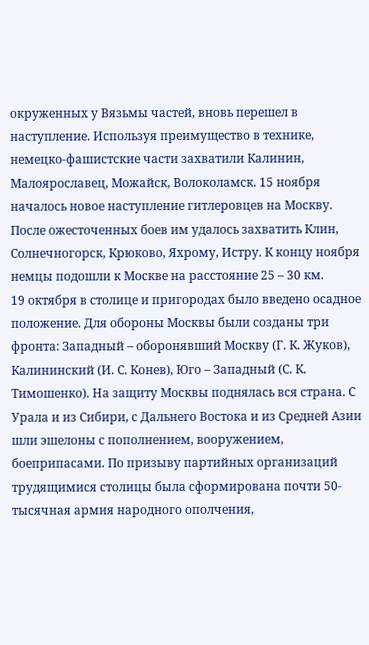окруженных у Вязьмы частей, вновь перешел в наступление. Используя преимущество в технике, немецко-фашистские части захватили Калинин, Малоярославец, Можайск, Волоколамск. 15 ноября началось новое наступление гитлеровцев на Москву. После ожесточенных боев им удалось захватить Клин, Солнечногорск, Крюково, Яхрому, Истру. К концу ноября немцы подошли к Москве на расстояние 25 – 30 км.
19 октября в столице и пригородах было введено осадное положение. Для обороны Москвы были созданы три фронта: Западный – оборонявший Москву (Г. К. Жуков), Калининский (И. С. Конев), Юго – Западный (С. К. Тимошенко). На защиту Москвы поднялась вся страна. С Урала и из Сибири, с Дальнего Востока и из Средней Азии шли эшелоны с пополнением, вооружением, боеприпасами. По призыву партийных организаций трудящимися столицы была сформирована почти 50-тысячная армия народного ополчения,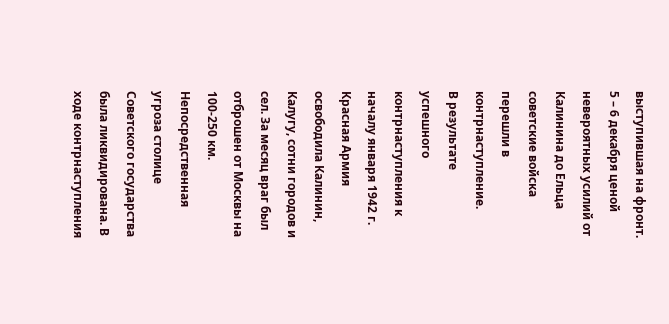выступившая на фронт. 5 – 6 декабря ценой невероятных усилий от Калинина до Ельца советские войска перешли в контрнаступление.
В результате успешного контрнаступления к началу января 1942 г. Красная Армия освободила Калинин, Калугу, сотни городов и сел. За месяц враг был отброшен от Москвы на 100-250 км. Непосредственная угроза столице Советского государства была ликвидирована. В ходе контрнаступления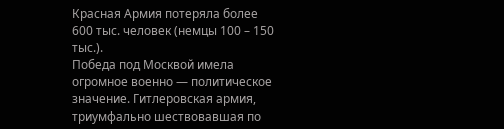Красная Армия потеряла более 600 тыс. человек (немцы 100 – 150 тыс.).
Победа под Москвой имела огромное военно — политическое значение. Гитлеровская армия, триумфально шествовавшая по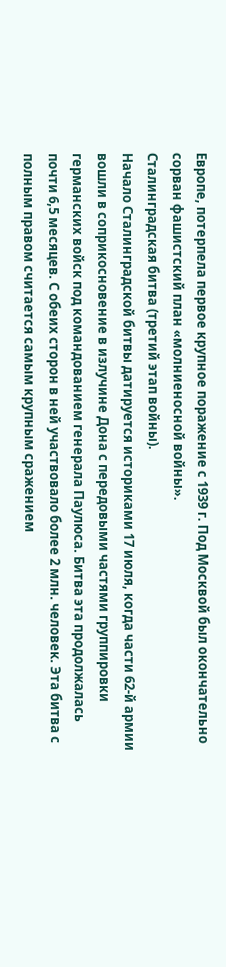Европе, потерпела первое крупное поражение с 1939 г. Под Москвой был окончательно сорван фашистский план «молниеносной войны».
Сталинградская битва (третий этап войны).
Начало Сталинградской битвы датируется историками 17 июля, когда части 62-й армии вошли в соприкосновение в излучине Дона с передовыми частями группировки германских войск под командованием генерала Паулюса. Битва эта продолжалась почти 6,5 месяцев. С обеих сторон в ней участвовало более 2 млн. человек. Эта битва с полным правом считается самым крупным сражением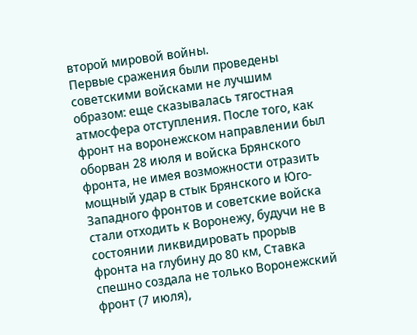второй мировой войны.
Первые сражения были проведены советскими войсками не лучшим образом: еще сказывалась тягостная атмосфера отступления. После того, как фронт на воронежском направлении был оборван 28 июля и войска Брянского фронта, не имея возможности отразить мощный удар в стык Брянского и Юго-Западного фронтов и советские войска стали отходить к Воронежу, будучи не в состоянии ликвидировать прорыв фронта на глубину до 80 км, Ставка спешно создала не только Воронежский фронт (7 июля),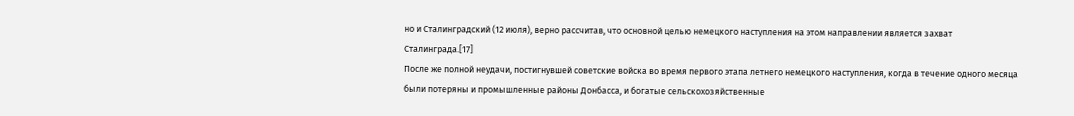но и Сталинградский (12 июля), верно рассчитав, что основной целью немецкого наступления на этом направлении является захват Сталинграда.[17]
После же полной неудачи, постигнувшей советские войска во время первого этапа летнего немецкого наступления, когда в течение одного месяца были потеряны и промышленные районы Донбасса, и богатые сельскохозяйственные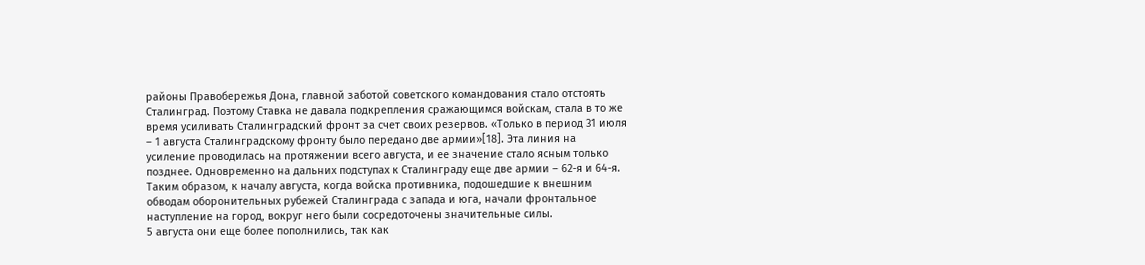районы Правобережья Дона, главной заботой советского командования стало отстоять Сталинград. Поэтому Ставка не давала подкрепления сражающимся войскам, стала в то же время усиливать Сталинградский фронт за счет своих резервов. «Только в период 31 июля – 1 августа Сталинградскому фронту было передано две армии»[18]. Эта линия на усиление проводилась на протяжении всего августа, и ее значение стало ясным только позднее. Одновременно на дальних подступах к Сталинграду еще две армии – 62-я и 64-я.
Таким образом, к началу августа, когда войска противника, подошедшие к внешним обводам оборонительных рубежей Сталинграда с запада и юга, начали фронтальное наступление на город, вокруг него были сосредоточены значительные силы.
5 августа они еще более пополнились, так как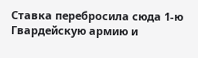Ставка перебросила сюда 1-ю Гвардейскую армию и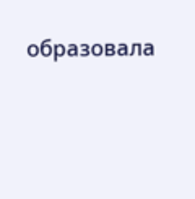образовала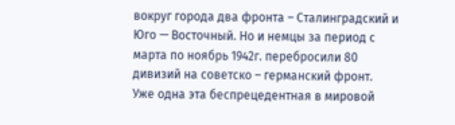вокруг города два фронта – Сталинградский и Юго — Восточный. Но и немцы за период с марта по ноябрь 1942г. перебросили 80 дивизий на советско – германский фронт.
Уже одна эта беспрецедентная в мировой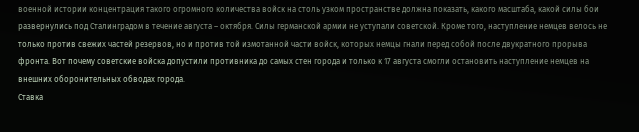военной истории концентрация такого огромного количества войск на столь узком пространстве должна показать, какого масштаба, какой силы бои развернулись под Сталинградом в течение августа – октября. Силы германской армии не уступали советской. Кроме того, наступление немцев велось не только против свежих частей резервов, но и против той измотанной части войск, которых немцы гнали перед собой после двукратного прорыва фронта. Вот почему советские войска допустили противника до самых стен города и только к 17 августа смогли остановить наступление немцев на внешних оборонительных обводах города.
Ставка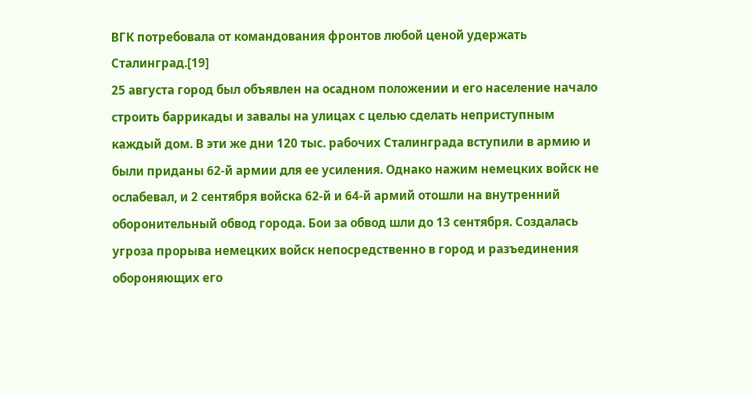ВГК потребовала от командования фронтов любой ценой удержать Сталинград.[19]
25 августа город был объявлен на осадном положении и его население начало строить баррикады и завалы на улицах с целью сделать неприступным каждый дом. В эти же дни 120 тыс. рабочих Сталинграда вступили в армию и были приданы 62-й армии для ее усиления. Однако нажим немецких войск не ослабевал, и 2 сентября войска 62-й и 64-й армий отошли на внутренний оборонительный обвод города. Бои за обвод шли до 13 сентября. Создалась угроза прорыва немецких войск непосредственно в город и разъединения обороняющих его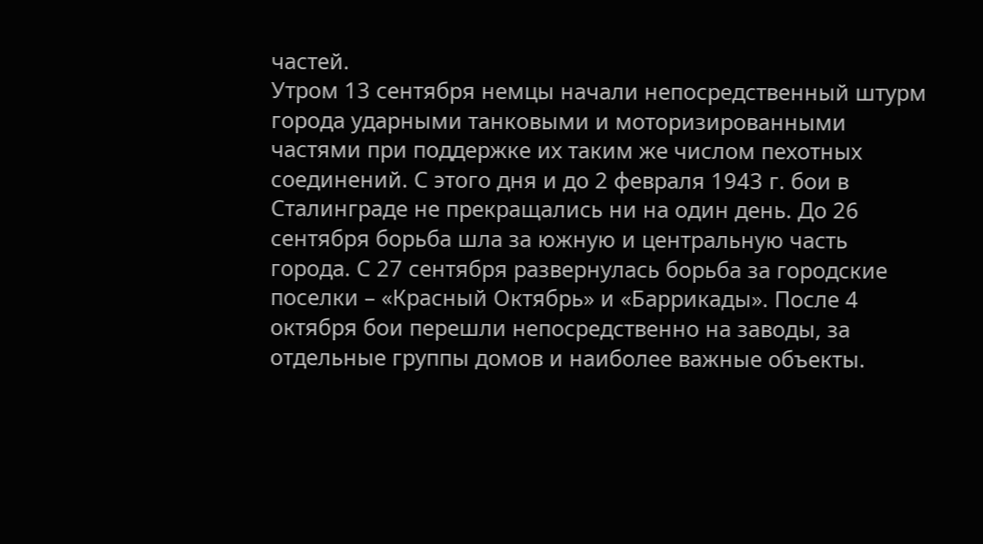частей.
Утром 13 сентября немцы начали непосредственный штурм города ударными танковыми и моторизированными частями при поддержке их таким же числом пехотных соединений. С этого дня и до 2 февраля 1943 г. бои в Сталинграде не прекращались ни на один день. До 26 сентября борьба шла за южную и центральную часть города. С 27 сентября развернулась борьба за городские поселки – «Красный Октябрь» и «Баррикады». После 4 октября бои перешли непосредственно на заводы, за отдельные группы домов и наиболее важные объекты.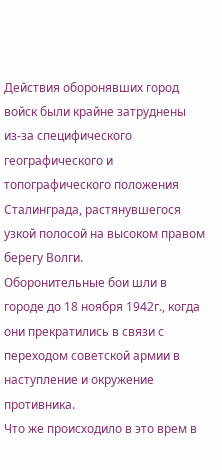Действия оборонявших город войск были крайне затруднены из-за специфического географического и топографического положения Сталинграда, растянувшегося узкой полосой на высоком правом берегу Волги.
Оборонительные бои шли в городе до 18 ноября 1942г., когда они прекратились в связи с переходом советской армии в наступление и окружение противника.
Что же происходило в это врем в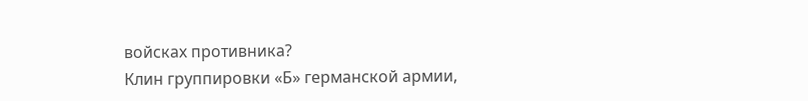войсках противника?
Клин группировки «Б» германской армии,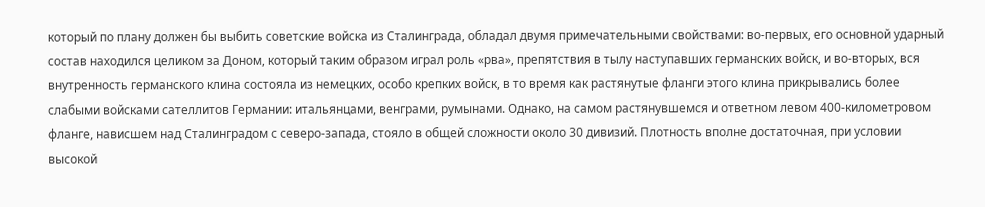который по плану должен бы выбить советские войска из Сталинграда, обладал двумя примечательными свойствами: во-первых, его основной ударный состав находился целиком за Доном, который таким образом играл роль «рва», препятствия в тылу наступавших германских войск, и во-вторых, вся внутренность германского клина состояла из немецких, особо крепких войск, в то время как растянутые фланги этого клина прикрывались более слабыми войсками сателлитов Германии: итальянцами, венграми, румынами. Однако, на самом растянувшемся и ответном левом 400-километровом фланге, нависшем над Сталинградом с северо-запада, стояло в общей сложности около 30 дивизий. Плотность вполне достаточная, при условии высокой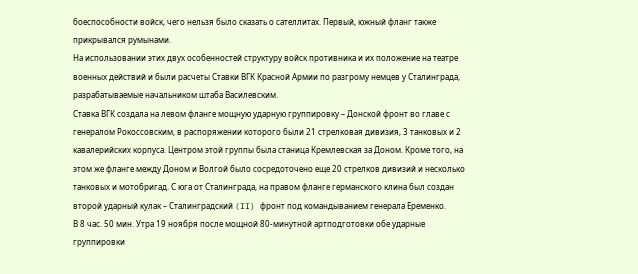боеспособности войск, чего нельзя было сказать о сателлитах. Первый, южный фланг также прикрывался румынами.
На использовании этих двух особенностей структуру войск противника и их положение на театре военных действий и были расчеты Ставки ВГК Красной Армии по разгрому немцев у Сталинграда, разрабатываемые начальником штаба Василевским.
Ставка ВГК создала на левом фланге мощную ударную группировку – Донской фронт во главе с генералом Рокоссовским, в распоряжении которого были 21 стрелковая дивизия, 3 танковых и 2 кавалерийских корпуса. Центром этой группы была станица Кремлевская за Доном. Кроме того, на этом же фланге между Доном и Волгой было сосредоточено еще 20 стрелков дивизий и несколько танковых и мотобригад. С юга от Сталинграда, на правом фланге германского клина был создан второй ударный кулак – Сталинградский (II) фронт под командыванием генерала Еременко.
В 8 час. 50 мин. Утра 19 ноября после мощной 80-минутной артподготовки обе ударные группировки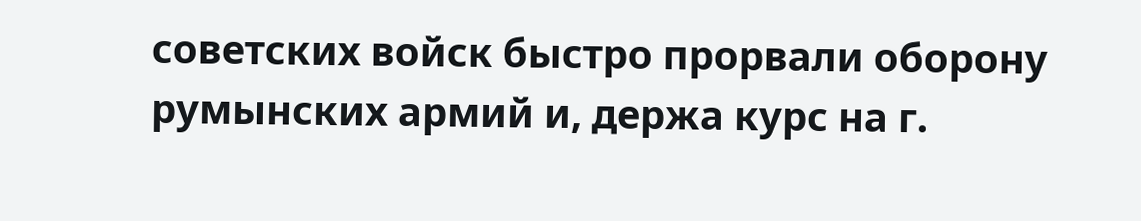советских войск быстро прорвали оборону румынских армий и, держа курс на г.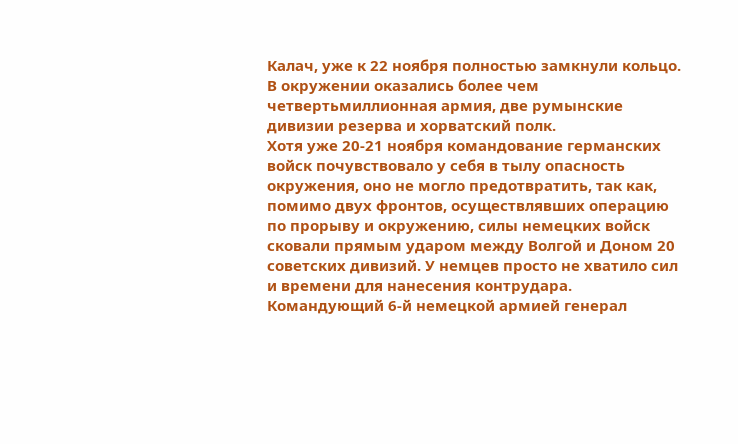Калач, уже к 22 ноября полностью замкнули кольцо. В окружении оказались более чем четвертьмиллионная армия, две румынские дивизии резерва и хорватский полк.
Хотя уже 20-21 ноября командование германских войск почувствовало у себя в тылу опасность окружения, оно не могло предотвратить, так как, помимо двух фронтов, осуществлявших операцию по прорыву и окружению, силы немецких войск сковали прямым ударом между Волгой и Доном 20 советских дивизий. У немцев просто не хватило сил и времени для нанесения контрудара. Командующий 6-й немецкой армией генерал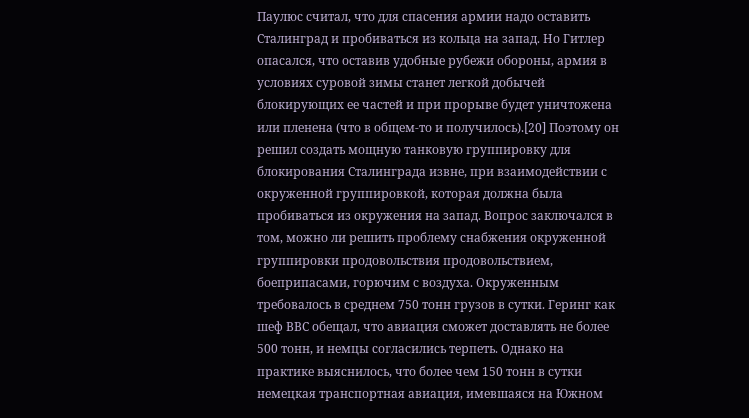Паулюс считал, что для спасения армии надо оставить Сталинград и пробиваться из кольца на запад. Но Гитлер опасался, что оставив удобные рубежи обороны, армия в условиях суровой зимы станет легкой добычей блокирующих ее частей и при прорыве будет уничтожена или пленена (что в общем-то и получилось).[20] Поэтому он решил создать мощную танковую группировку для блокирования Сталинграда извне, при взаимодействии с окруженной группировкой, которая должна была пробиваться из окружения на запад. Вопрос заключался в том, можно ли решить проблему снабжения окруженной группировки продовольствия продовольствием, боеприпасами, горючим с воздуха. Окруженным требовалось в среднем 750 тонн грузов в сутки. Геринг как шеф ВВС обещал, что авиация сможет доставлять не более 500 тонн, и немцы согласились терпеть. Однако на практике выяснилось, что более чем 150 тонн в сутки немецкая транспортная авиация, имевшаяся на Южном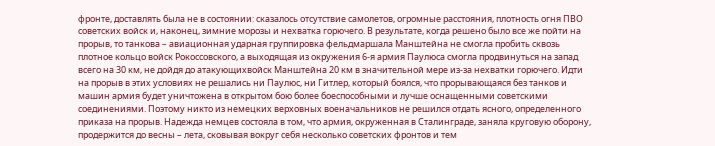фронте, доставлять была не в состоянии: сказалось отсутствие самолетов, огромные расстояния, плотность огня ПВО советских войск и, наконец, зимние морозы и нехватка горючего. В результате, когда решено было все же пойти на прорыв, то танкова – авиационная ударная группировка фельдмаршала Манштейна не смогла пробить сквозь плотное кольцо войск Рокоссовского, а выходящая из окружения 6-я армия Паулюса смогла продвинуться на запад всего на 30 км, не дойдя до атакующихвойск Манштейна 20 км в значительной мере из-за нехватки горючего. Идти на прорыв в этих условиях не решались ни Паулюс, ни Гитлер, который боялся, что прорывающаяся без танков и машин армия будет уничтожена в открытом бою более боеспособными и лучше оснащенными советскими соединениями. Поэтому никто из немецких верховных военачальников не решился отдать ясного, определенного приказа на прорыв. Надежда немцев состояла в том, что армия, окруженная в Сталинграде, заняла круговую оборону, продержится до весны – лета, сковывая вокруг себя несколько советских фронтов и тем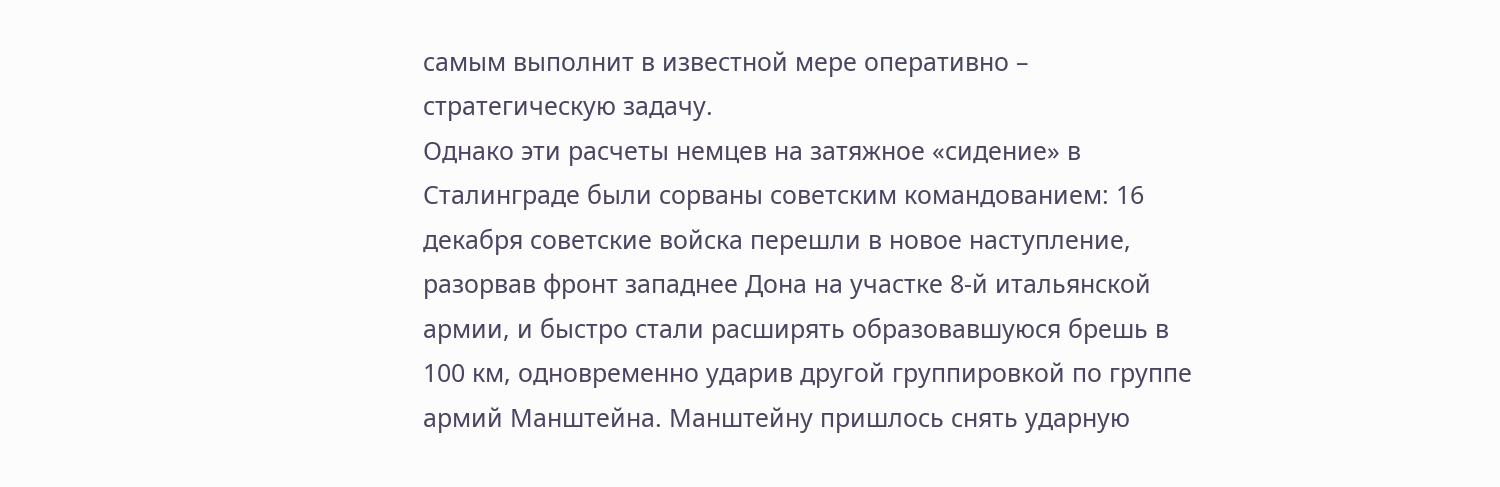самым выполнит в известной мере оперативно – стратегическую задачу.
Однако эти расчеты немцев на затяжное «сидение» в Сталинграде были сорваны советским командованием: 16 декабря советские войска перешли в новое наступление, разорвав фронт западнее Дона на участке 8-й итальянской армии, и быстро стали расширять образовавшуюся брешь в 100 км, одновременно ударив другой группировкой по группе армий Манштейна. Манштейну пришлось снять ударную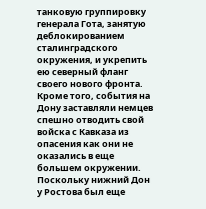танковую группировку генерала Гота, занятую деблокированием сталинградского окружения, и укрепить ею северный фланг своего нового фронта. Кроме того, события на Дону заставляли немцев спешно отводить свой войска с Кавказа из опасения как они не оказались в еще большем окружении. Поскольку нижний Дон у Ростова был еще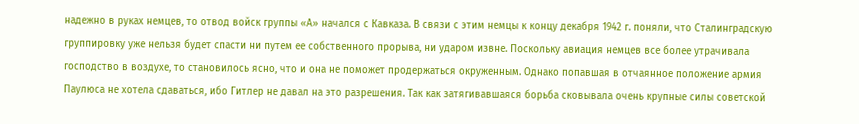надежно в руках немцев, то отвод войск группы «А» начался с Кавказа. В связи с этим немцы к концу декабря 1942 г. поняли, что Сталинградскую группировку уже нельзя будет спасти ни путем ее собственного прорыва, ни ударом извне. Поскольку авиация немцев все более утрачивала господство в воздухе, то становилось ясно, что и она не поможет продержаться окруженным. Однако попавшая в отчаянное положение армия Паулюса не хотела сдаваться, ибо Гитлер не давал на это разрешения. Так как затягивавшаяся борьба сковывала очень крупные силы советской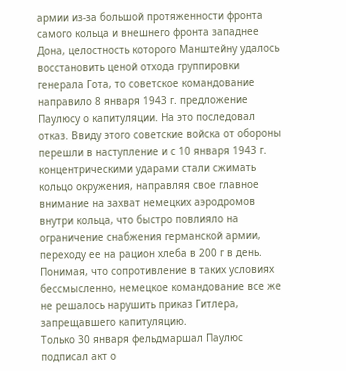армии из-за большой протяженности фронта самого кольца и внешнего фронта западнее Дона, целостность которого Манштейну удалось восстановить ценой отхода группировки генерала Гота, то советское командование направило 8 января 1943 г. предложение Паулюсу о капитуляции. На это последовал отказ. Ввиду этого советские войска от обороны перешли в наступление и с 10 января 1943 г. концентрическими ударами стали сжимать кольцо окружения, направляя свое главное внимание на захват немецких аэродромов внутри кольца, что быстро повлияло на ограничение снабжения германской армии, переходу ее на рацион хлеба в 200 г в день. Понимая, что сопротивление в таких условиях бессмысленно, немецкое командование все же не решалось нарушить приказ Гитлера, запрещавшего капитуляцию.
Только 30 января фельдмаршал Паулюс подписал акт о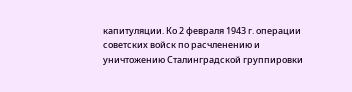капитуляции. Ко 2 февраля 1943 г. операции советских войск по расчленению и уничтожению Сталинградской группировки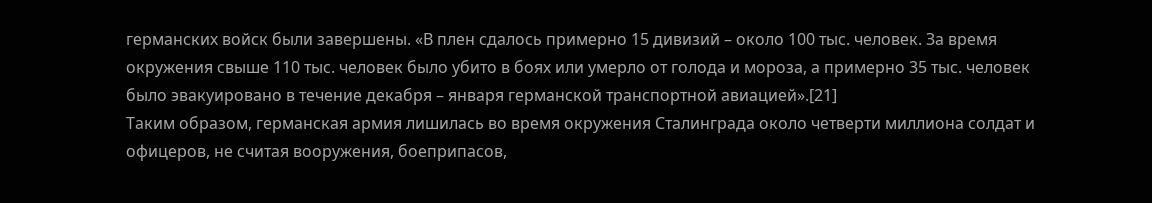германских войск были завершены. «В плен сдалось примерно 15 дивизий – около 100 тыс. человек. За время окружения свыше 110 тыс. человек было убито в боях или умерло от голода и мороза, а примерно 35 тыс. человек было эвакуировано в течение декабря – января германской транспортной авиацией».[21]
Таким образом, германская армия лишилась во время окружения Сталинграда около четверти миллиона солдат и офицеров, не считая вооружения, боеприпасов,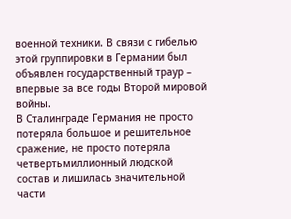военной техники. В связи с гибелью этой группировки в Германии был объявлен государственный траур – впервые за все годы Второй мировой войны.
В Сталинграде Германия не просто потеряла большое и решительное сражение, не просто потеряла четвертьмиллионный людской состав и лишилась значительной части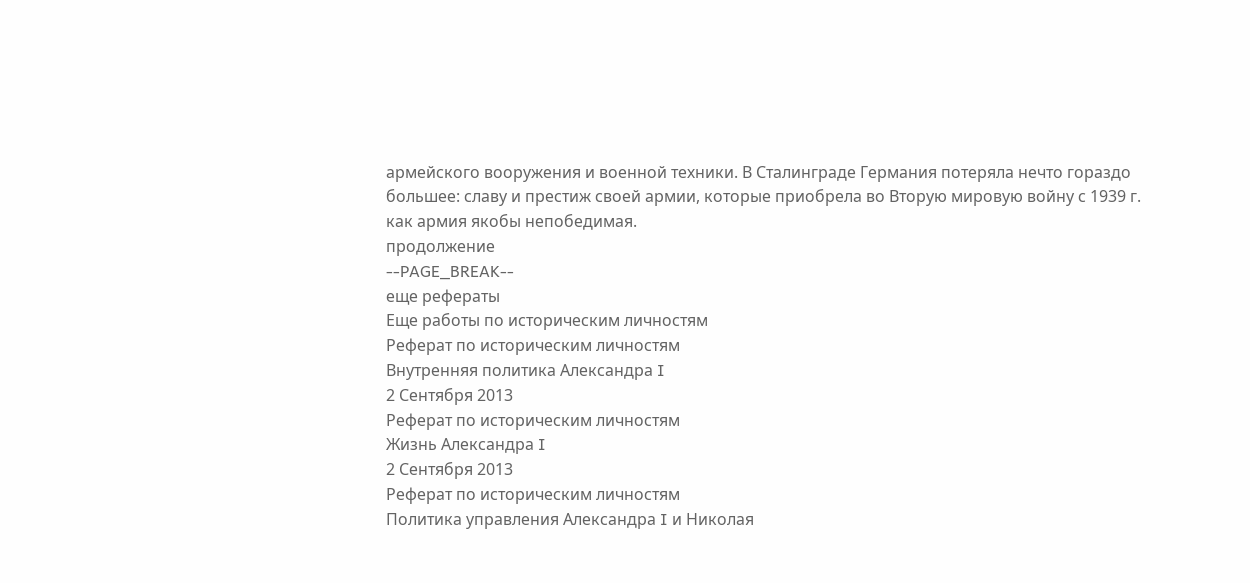армейского вооружения и военной техники. В Сталинграде Германия потеряла нечто гораздо большее: славу и престиж своей армии, которые приобрела во Вторую мировую войну с 1939 г. как армия якобы непобедимая.
продолжение
--PAGE_BREAK--
еще рефераты
Еще работы по историческим личностям
Реферат по историческим личностям
Внутренняя политика Александра I
2 Сентября 2013
Реферат по историческим личностям
Жизнь Александра I
2 Сентября 2013
Реферат по историческим личностям
Политика управления Александра I и Николая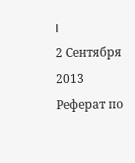I
2 Сентября 2013
Реферат по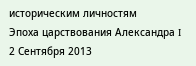историческим личностям
Эпоха царствования Александра I
2 Сентября 2013